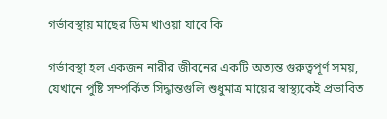গর্ভাবস্থায় মাছের ডিম খাওয়া যাবে কি

গর্ভাবস্থা হল একজন নারীর জীবনের একটি অত্যন্ত গুরুত্বপূর্ণ সময়, যেখানে পুষ্টি সম্পর্কিত সিদ্ধান্তগুলি শুধুমাত্র মায়ের স্বাস্থ্যকেই প্রভাবিত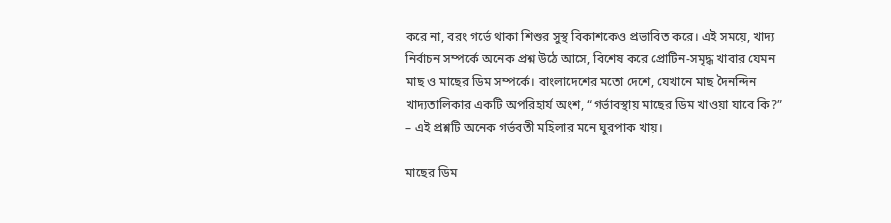করে না, বরং গর্ভে থাকা শিশুর সুস্থ বিকাশকেও প্রভাবিত করে। এই সময়ে, খাদ্য নির্বাচন সম্পর্কে অনেক প্রশ্ন উঠে আসে, বিশেষ করে প্রোটিন-সমৃদ্ধ খাবার যেমন মাছ ও মাছের ডিম সম্পর্কে। বাংলাদেশের মতো দেশে, যেখানে মাছ দৈনন্দিন খাদ্যতালিকার একটি অপরিহার্য অংশ, “গর্ভাবস্থায় মাছের ডিম খাওয়া যাবে কি?” – এই প্রশ্নটি অনেক গর্ভবতী মহিলার মনে ঘুরপাক খায়।

মাছের ডিম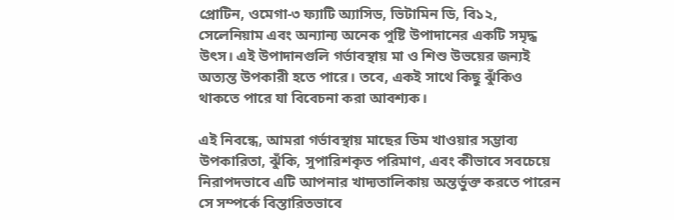প্রোটিন, ওমেগা-৩ ফ্যাটি অ্যাসিড, ভিটামিন ডি, বি১২, সেলেনিয়াম এবং অন্যান্য অনেক পুষ্টি উপাদানের একটি সমৃদ্ধ উৎস। এই উপাদানগুলি গর্ভাবস্থায় মা ও শিশু উভয়ের জন্যই অত্যন্ত উপকারী হতে পারে। তবে, একই সাথে কিছু ঝুঁকিও থাকতে পারে যা বিবেচনা করা আবশ্যক।

এই নিবন্ধে, আমরা গর্ভাবস্থায় মাছের ডিম খাওয়ার সম্ভাব্য উপকারিতা, ঝুঁকি, সুপারিশকৃত পরিমাণ, এবং কীভাবে সবচেয়ে নিরাপদভাবে এটি আপনার খাদ্যতালিকায় অন্তর্ভুক্ত করতে পারেন সে সম্পর্কে বিস্তারিতভাবে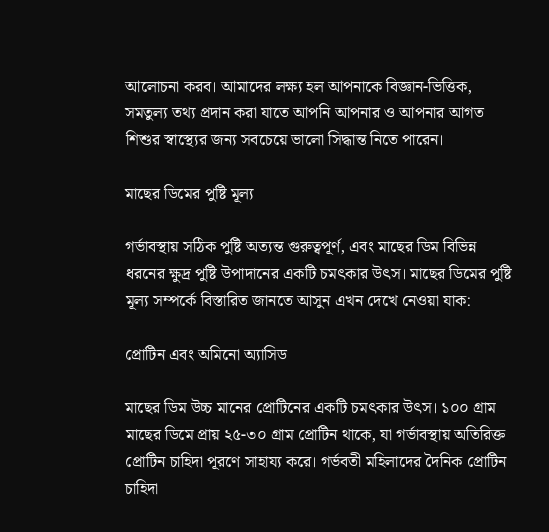আলোচনা করব। আমাদের লক্ষ্য হল আপনাকে বিজ্ঞান-ভিত্তিক, সমতুল্য তথ্য প্রদান করা যাতে আপনি আপনার ও আপনার আগত শিশুর স্বাস্থ্যের জন্য সবচেয়ে ভালো সিদ্ধান্ত নিতে পারেন।

মাছের ডিমের পুষ্টি মূল্য

গর্ভাবস্থায় সঠিক পুষ্টি অত্যন্ত গুরুত্বপূর্ণ, এবং মাছের ডিম বিভিন্ন ধরনের ক্ষুদ্র পুষ্টি উপাদানের একটি চমৎকার উৎস। মাছের ডিমের পুষ্টি মূল্য সম্পর্কে বিস্তারিত জানতে আসুন এখন দেখে নেওয়া যাক:

প্রোটিন এবং অমিনো অ্যাসিড

মাছের ডিম উচ্চ মানের প্রোটিনের একটি চমৎকার উৎস। ১০০ গ্রাম মাছের ডিমে প্রায় ২৫-৩০ গ্রাম প্রোটিন থাকে, যা গর্ভাবস্থায় অতিরিক্ত প্রোটিন চাহিদা পূরণে সাহায্য করে। গর্ভবতী মহিলাদের দৈনিক প্রোটিন চাহিদা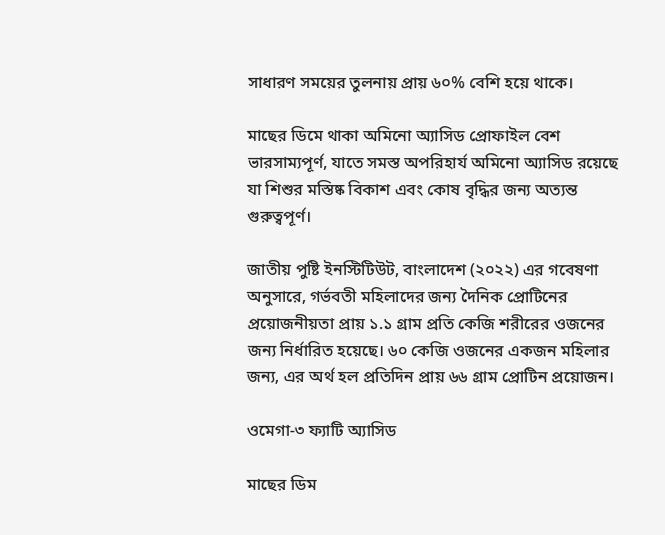সাধারণ সময়ের তুলনায় প্রায় ৬০% বেশি হয়ে থাকে।

মাছের ডিমে থাকা অমিনো অ্যাসিড প্রোফাইল বেশ ভারসাম্যপূর্ণ, যাতে সমস্ত অপরিহার্য অমিনো অ্যাসিড রয়েছে যা শিশুর মস্তিষ্ক বিকাশ এবং কোষ বৃদ্ধির জন্য অত্যন্ত গুরুত্বপূর্ণ।

জাতীয় পুষ্টি ইনস্টিটিউট, বাংলাদেশ (২০২২) এর গবেষণা অনুসারে, গর্ভবতী মহিলাদের জন্য দৈনিক প্রোটিনের প্রয়োজনীয়তা প্রায় ১.১ গ্রাম প্রতি কেজি শরীরের ওজনের জন্য নির্ধারিত হয়েছে। ৬০ কেজি ওজনের একজন মহিলার জন্য, এর অর্থ হল প্রতিদিন প্রায় ৬৬ গ্রাম প্রোটিন প্রয়োজন।

ওমেগা-৩ ফ্যাটি অ্যাসিড

মাছের ডিম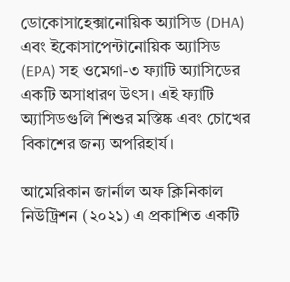ডোকোসাহেক্সানোয়িক অ্যাসিড (DHA) এবং ইকোসাপেন্টানোয়িক অ্যাসিড (EPA) সহ ওমেগা-৩ ফ্যাটি অ্যাসিডের একটি অসাধারণ উৎস। এই ফ্যাটি অ্যাসিডগুলি শিশুর মস্তিষ্ক এবং চোখের বিকাশের জন্য অপরিহার্য।

আমেরিকান জার্নাল অফ ক্লিনিকাল নিউট্রিশন (২০২১) এ প্রকাশিত একটি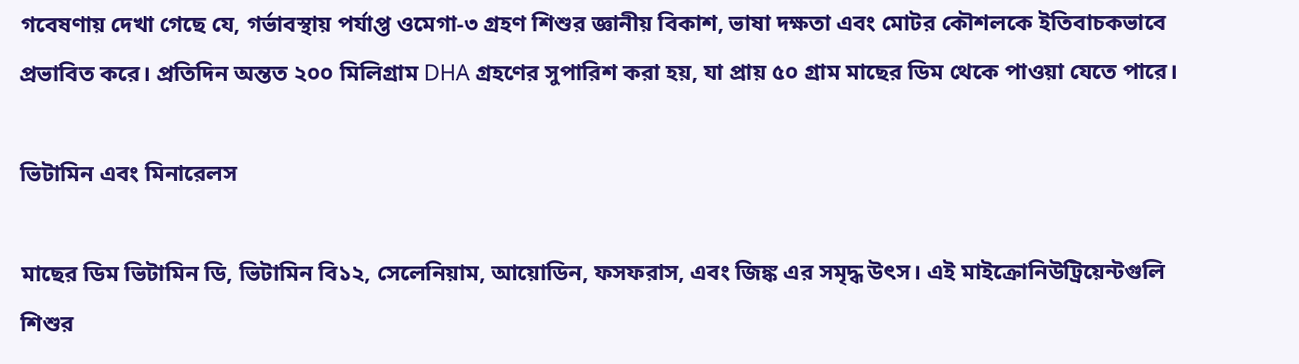গবেষণায় দেখা গেছে যে, গর্ভাবস্থায় পর্যাপ্ত ওমেগা-৩ গ্রহণ শিশুর জ্ঞানীয় বিকাশ, ভাষা দক্ষতা এবং মোটর কৌশলকে ইতিবাচকভাবে প্রভাবিত করে। প্রতিদিন অন্তত ২০০ মিলিগ্রাম DHA গ্রহণের সুপারিশ করা হয়, যা প্রায় ৫০ গ্রাম মাছের ডিম থেকে পাওয়া যেতে পারে।

ভিটামিন এবং মিনারেলস

মাছের ডিম ভিটামিন ডি, ভিটামিন বি১২, সেলেনিয়াম, আয়োডিন, ফসফরাস, এবং জিঙ্ক এর সমৃদ্ধ উৎস। এই মাইক্রোনিউট্রিয়েন্টগুলি শিশুর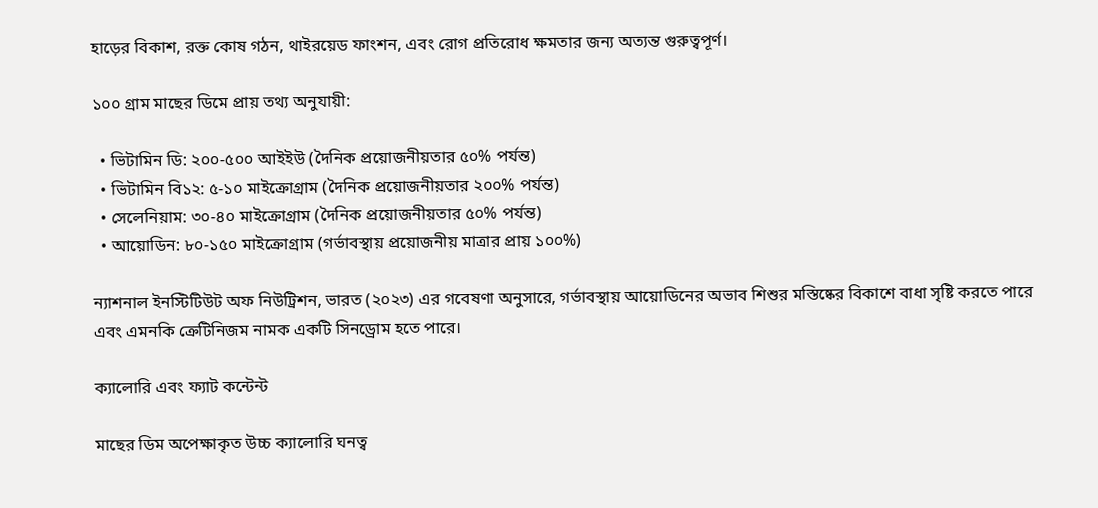হাড়ের বিকাশ, রক্ত কোষ গঠন, থাইরয়েড ফাংশন, এবং রোগ প্রতিরোধ ক্ষমতার জন্য অত্যন্ত গুরুত্বপূর্ণ।

১০০ গ্রাম মাছের ডিমে প্রায় তথ্য অনুযায়ী:

  • ভিটামিন ডি: ২০০-৫০০ আইইউ (দৈনিক প্রয়োজনীয়তার ৫০% পর্যন্ত)
  • ভিটামিন বি১২: ৫-১০ মাইক্রোগ্রাম (দৈনিক প্রয়োজনীয়তার ২০০% পর্যন্ত)
  • সেলেনিয়াম: ৩০-৪০ মাইক্রোগ্রাম (দৈনিক প্রয়োজনীয়তার ৫০% পর্যন্ত)
  • আয়োডিন: ৮০-১৫০ মাইক্রোগ্রাম (গর্ভাবস্থায় প্রয়োজনীয় মাত্রার প্রায় ১০০%)

ন্যাশনাল ইনস্টিটিউট অফ নিউট্রিশন, ভারত (২০২৩) এর গবেষণা অনুসারে, গর্ভাবস্থায় আয়োডিনের অভাব শিশুর মস্তিষ্কের বিকাশে বাধা সৃষ্টি করতে পারে এবং এমনকি ক্রেটিনিজম নামক একটি সিনড্রোম হতে পারে।

ক্যালোরি এবং ফ্যাট কন্টেন্ট

মাছের ডিম অপেক্ষাকৃত উচ্চ ক্যালোরি ঘনত্ব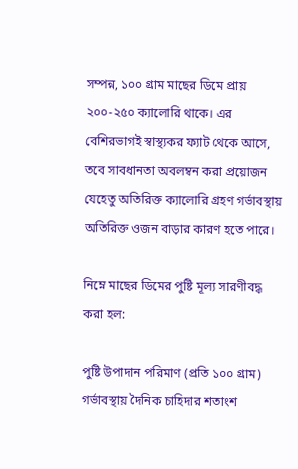সম্পন্ন, ১০০ গ্রাম মাছের ডিমে প্রায় ২০০-২৫০ ক্যালোরি থাকে। এর বেশিরভাগই স্বাস্থ্যকর ফ্যাট থেকে আসে, তবে সাবধানতা অবলম্বন করা প্রয়োজন যেহেতু অতিরিক্ত ক্যালোরি গ্রহণ গর্ভাবস্থায় অতিরিক্ত ওজন বাড়ার কারণ হতে পারে।

নিম্নে মাছের ডিমের পুষ্টি মূল্য সারণীবদ্ধ করা হল:

পুষ্টি উপাদান পরিমাণ (প্রতি ১০০ গ্রাম) গর্ভাবস্থায় দৈনিক চাহিদার শতাংশ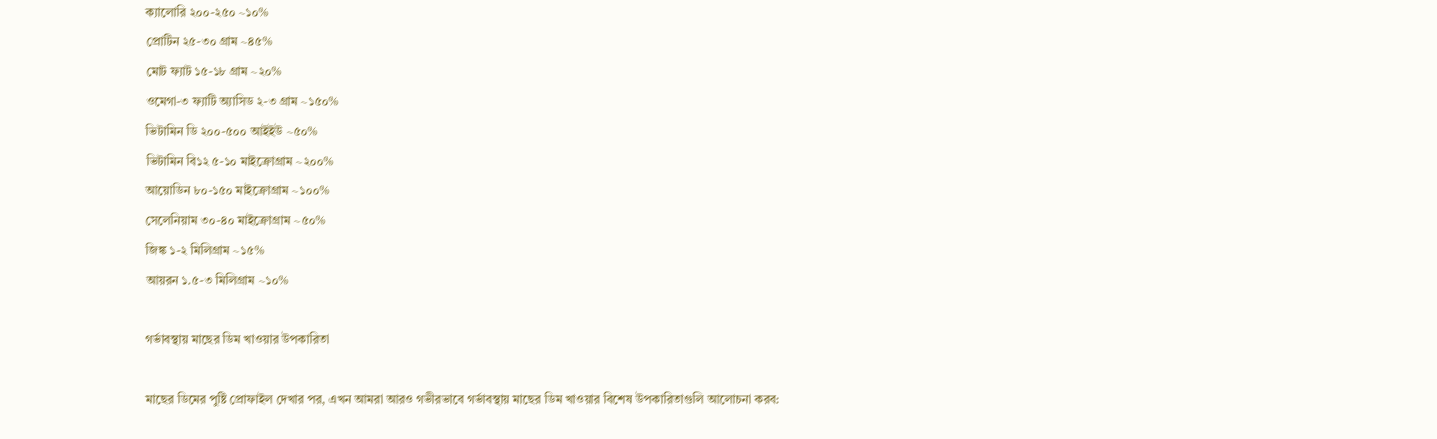ক্যালোরি ২০০-২৫০ ~১০%
প্রোটিন ২৫-৩০ গ্রাম ~৪৫%
মোট ফ্যাট ১৫-১৮ গ্রাম ~২০%
ওমেগা-৩ ফ্যাটি অ্যাসিড ২-৩ গ্রাম ~১৫০%
ভিটামিন ডি ২০০-৫০০ আইইউ ~৫০%
ভিটামিন বি১২ ৫-১০ মাইক্রোগ্রাম ~২০০%
আয়োডিন ৮০-১৫০ মাইক্রোগ্রাম ~১০০%
সেলেনিয়াম ৩০-৪০ মাইক্রোগ্রাম ~৫০%
জিঙ্ক ১-২ মিলিগ্রাম ~১৫%
আয়রন ১.৫-৩ মিলিগ্রাম ~১০%

গর্ভাবস্থায় মাছের ডিম খাওয়ার উপকারিতা

মাছের ডিমের পুষ্টি প্রোফাইল দেখার পর, এখন আমরা আরও গভীরভাবে গর্ভাবস্থায় মাছের ডিম খাওয়ার বিশেষ উপকারিতাগুলি আলোচনা করব: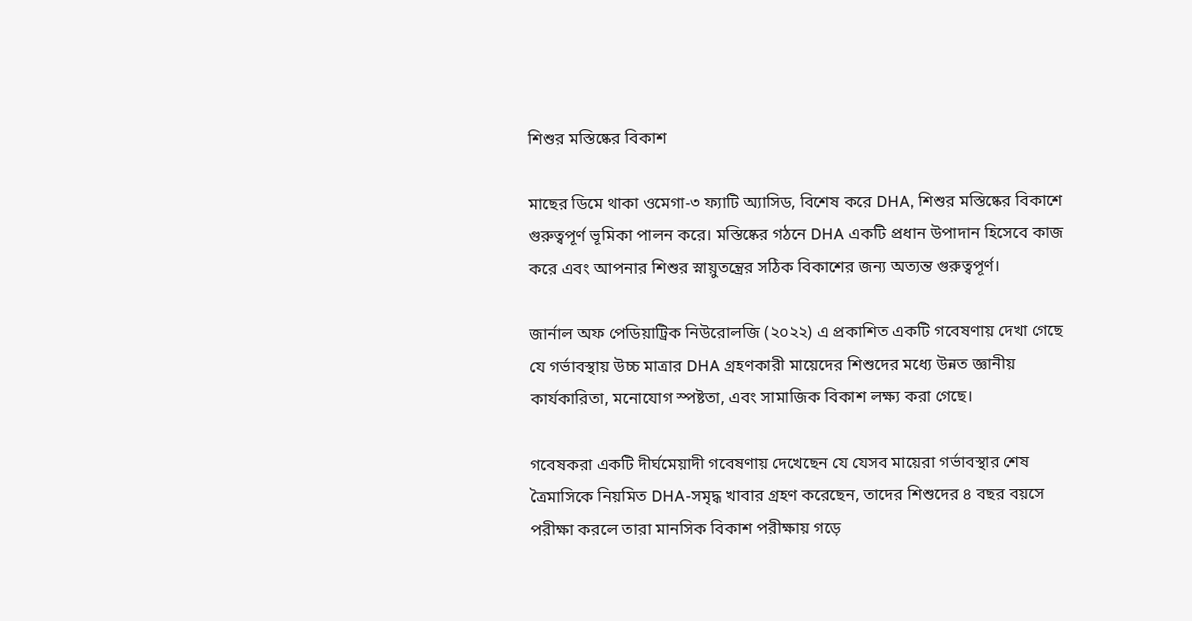শিশুর মস্তিষ্কের বিকাশ

মাছের ডিমে থাকা ওমেগা-৩ ফ্যাটি অ্যাসিড, বিশেষ করে DHA, শিশুর মস্তিষ্কের বিকাশে গুরুত্বপূর্ণ ভূমিকা পালন করে। মস্তিষ্কের গঠনে DHA একটি প্রধান উপাদান হিসেবে কাজ করে এবং আপনার শিশুর স্নায়ুতন্ত্রের সঠিক বিকাশের জন্য অত্যন্ত গুরুত্বপূর্ণ।

জার্নাল অফ পেডিয়াট্রিক নিউরোলজি (২০২২) এ প্রকাশিত একটি গবেষণায় দেখা গেছে যে গর্ভাবস্থায় উচ্চ মাত্রার DHA গ্রহণকারী মায়েদের শিশুদের মধ্যে উন্নত জ্ঞানীয় কার্যকারিতা, মনোযোগ স্পষ্টতা, এবং সামাজিক বিকাশ লক্ষ্য করা গেছে।

গবেষকরা একটি দীর্ঘমেয়াদী গবেষণায় দেখেছেন যে যেসব মায়েরা গর্ভাবস্থার শেষ ত্রৈমাসিকে নিয়মিত DHA-সমৃদ্ধ খাবার গ্রহণ করেছেন, তাদের শিশুদের ৪ বছর বয়সে পরীক্ষা করলে তারা মানসিক বিকাশ পরীক্ষায় গড়ে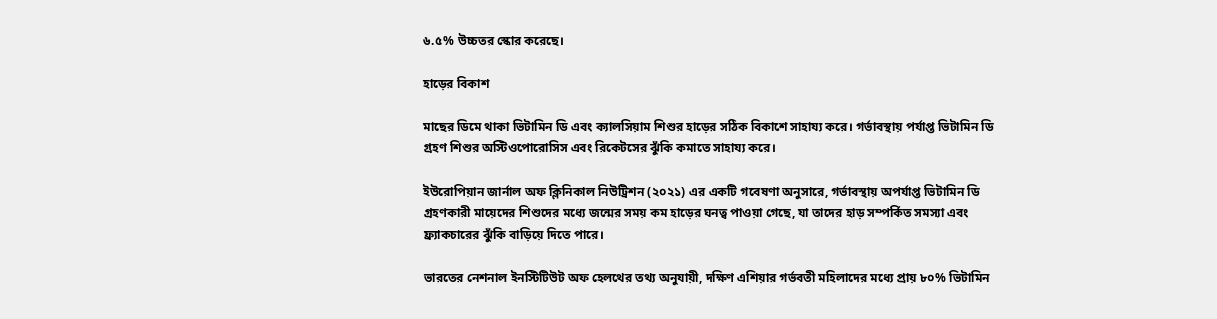৬.৫% উচ্চতর স্কোর করেছে।

হাড়ের বিকাশ

মাছের ডিমে থাকা ভিটামিন ডি এবং ক্যালসিয়াম শিশুর হাড়ের সঠিক বিকাশে সাহায্য করে। গর্ভাবস্থায় পর্যাপ্ত ভিটামিন ডি গ্রহণ শিশুর অস্টিওপোরোসিস এবং রিকেটসের ঝুঁকি কমাতে সাহায্য করে।

ইউরোপিয়ান জার্নাল অফ ক্লিনিকাল নিউট্রিশন (২০২১) এর একটি গবেষণা অনুসারে, গর্ভাবস্থায় অপর্যাপ্ত ভিটামিন ডি গ্রহণকারী মায়েদের শিশুদের মধ্যে জন্মের সময় কম হাড়ের ঘনত্ব পাওয়া গেছে, যা তাদের হাড় সম্পর্কিত সমস্যা এবং ফ্র্যাকচারের ঝুঁকি বাড়িয়ে দিতে পারে।

ভারতের নেশনাল ইনস্টিটিউট অফ হেলথের তথ্য অনুযায়ী, দক্ষিণ এশিয়ার গর্ভবতী মহিলাদের মধ্যে প্রায় ৮০% ভিটামিন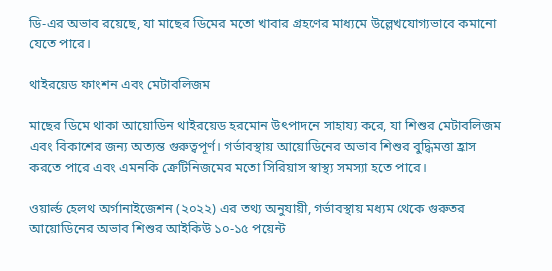ডি-এর অভাব রয়েছে, যা মাছের ডিমের মতো খাবার গ্রহণের মাধ্যমে উল্লেখযোগ্যভাবে কমানো যেতে পারে।

থাইরয়েড ফাংশন এবং মেটাবলিজম

মাছের ডিমে থাকা আয়োডিন থাইরয়েড হরমোন উৎপাদনে সাহায্য করে, যা শিশুর মেটাবলিজম এবং বিকাশের জন্য অত্যন্ত গুরুত্বপূর্ণ। গর্ভাবস্থায় আয়োডিনের অভাব শিশুর বুদ্ধিমত্তা হ্রাস করতে পারে এবং এমনকি ক্রেটিনিজমের মতো সিরিয়াস স্বাস্থ্য সমস্যা হতে পারে।

ওয়ার্ল্ড হেলথ অর্গানাইজেশন (২০২২) এর তথ্য অনুযায়ী, গর্ভাবস্থায় মধ্যম থেকে গুরুতর আয়োডিনের অভাব শিশুর আইকিউ ১০-১৫ পয়েন্ট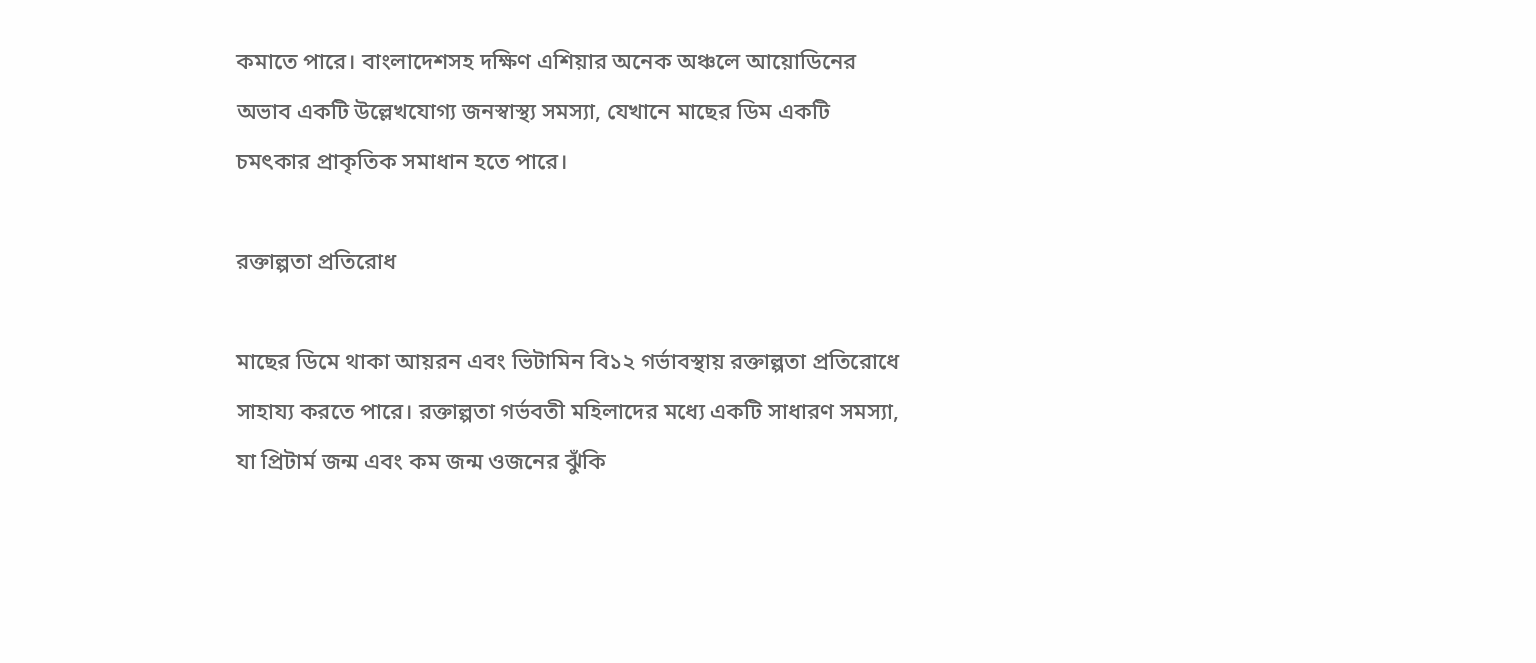কমাতে পারে। বাংলাদেশসহ দক্ষিণ এশিয়ার অনেক অঞ্চলে আয়োডিনের অভাব একটি উল্লেখযোগ্য জনস্বাস্থ্য সমস্যা, যেখানে মাছের ডিম একটি চমৎকার প্রাকৃতিক সমাধান হতে পারে।

রক্তাল্পতা প্রতিরোধ

মাছের ডিমে থাকা আয়রন এবং ভিটামিন বি১২ গর্ভাবস্থায় রক্তাল্পতা প্রতিরোধে সাহায্য করতে পারে। রক্তাল্পতা গর্ভবতী মহিলাদের মধ্যে একটি সাধারণ সমস্যা, যা প্রিটার্ম জন্ম এবং কম জন্ম ওজনের ঝুঁকি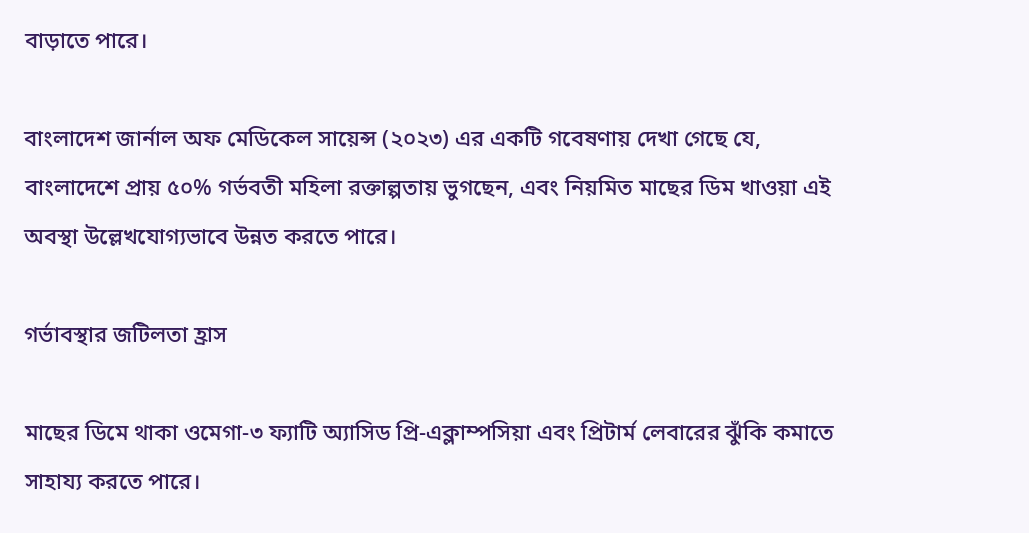বাড়াতে পারে।

বাংলাদেশ জার্নাল অফ মেডিকেল সায়েন্স (২০২৩) এর একটি গবেষণায় দেখা গেছে যে, বাংলাদেশে প্রায় ৫০% গর্ভবতী মহিলা রক্তাল্পতায় ভুগছেন, এবং নিয়মিত মাছের ডিম খাওয়া এই অবস্থা উল্লেখযোগ্যভাবে উন্নত করতে পারে।

গর্ভাবস্থার জটিলতা হ্রাস

মাছের ডিমে থাকা ওমেগা-৩ ফ্যাটি অ্যাসিড প্রি-এক্লাম্পসিয়া এবং প্রিটার্ম লেবারের ঝুঁকি কমাতে সাহায্য করতে পারে।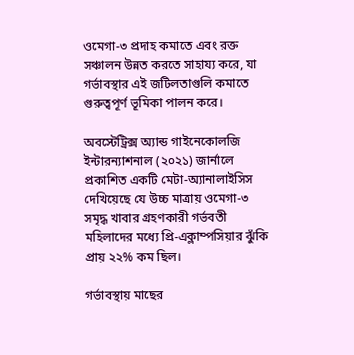ওমেগা-৩ প্রদাহ কমাতে এবং রক্ত সঞ্চালন উন্নত করতে সাহায্য করে, যা গর্ভাবস্থার এই জটিলতাগুলি কমাতে গুরুত্বপূর্ণ ভূমিকা পালন করে।

অবস্টেট্রিক্স অ্যান্ড গাইনেকোলজি ইন্টারন্যাশনাল (২০২১) জার্নালে প্রকাশিত একটি মেটা-অ্যানালাইসিস দেখিয়েছে যে উচ্চ মাত্রায় ওমেগা-৩ সমৃদ্ধ খাবার গ্রহণকারী গর্ভবতী মহিলাদের মধ্যে প্রি-এক্লাম্পসিয়ার ঝুঁকি প্রায় ২২% কম ছিল।

গর্ভাবস্থায় মাছের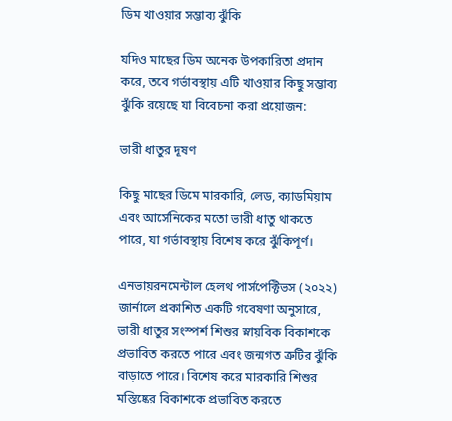ডিম খাওয়ার সম্ভাব্য ঝুঁকি

যদিও মাছের ডিম অনেক উপকারিতা প্রদান করে, তবে গর্ভাবস্থায় এটি খাওয়ার কিছু সম্ভাব্য ঝুঁকি রয়েছে যা বিবেচনা করা প্রয়োজন:

ভারী ধাতুর দূষণ

কিছু মাছের ডিমে মারকারি, লেড, ক্যাডমিয়াম এবং আর্সেনিকের মতো ভারী ধাতু থাকতে পারে, যা গর্ভাবস্থায় বিশেষ করে ঝুঁকিপূর্ণ।

এনভায়রনমেন্টাল হেলথ পার্সপেক্টিভস (২০২২) জার্নালে প্রকাশিত একটি গবেষণা অনুসারে, ভারী ধাতুর সংস্পর্শ শিশুর স্নায়বিক বিকাশকে প্রভাবিত করতে পারে এবং জন্মগত ত্রুটির ঝুঁকি বাড়াতে পারে। বিশেষ করে মারকারি শিশুর মস্তিষ্কের বিকাশকে প্রভাবিত করতে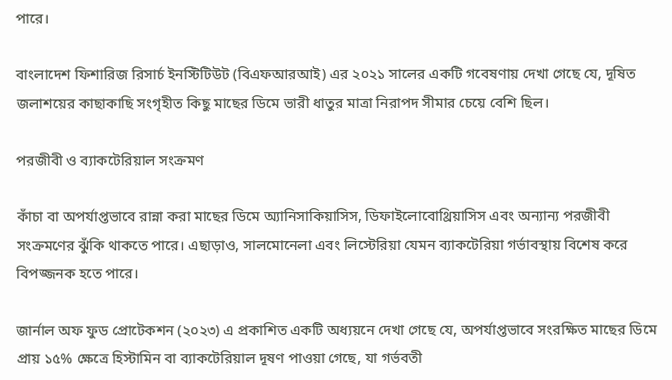পারে।

বাংলাদেশ ফিশারিজ রিসার্চ ইনস্টিটিউট (বিএফআরআই) এর ২০২১ সালের একটি গবেষণায় দেখা গেছে যে, দূষিত জলাশয়ের কাছাকাছি সংগৃহীত কিছু মাছের ডিমে ভারী ধাতুর মাত্রা নিরাপদ সীমার চেয়ে বেশি ছিল।

পরজীবী ও ব্যাকটেরিয়াল সংক্রমণ

কাঁচা বা অপর্যাপ্তভাবে রান্না করা মাছের ডিমে অ্যানিসাকিয়াসিস, ডিফাইলোবোথ্রিয়াসিস এবং অন্যান্য পরজীবী সংক্রমণের ঝুঁকি থাকতে পারে। এছাড়াও, সালমোনেলা এবং লিস্টেরিয়া যেমন ব্যাকটেরিয়া গর্ভাবস্থায় বিশেষ করে বিপজ্জনক হতে পারে।

জার্নাল অফ ফুড প্রোটেকশন (২০২৩) এ প্রকাশিত একটি অধ্যয়নে দেখা গেছে যে, অপর্যাপ্তভাবে সংরক্ষিত মাছের ডিমে প্রায় ১৫% ক্ষেত্রে হিস্টামিন বা ব্যাকটেরিয়াল দূষণ পাওয়া গেছে, যা গর্ভবতী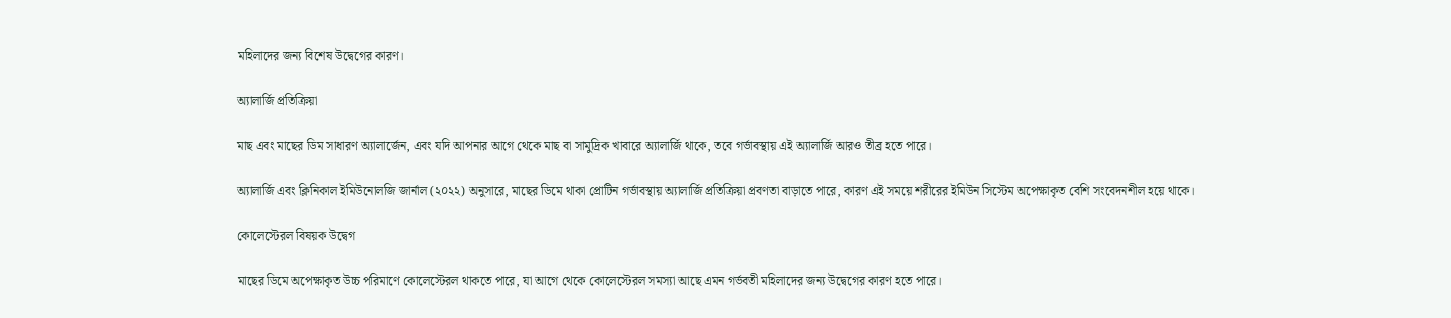মহিলাদের জন্য বিশেষ উদ্বেগের কারণ।

অ্যালার্জি প্রতিক্রিয়া

মাছ এবং মাছের ডিম সাধারণ অ্যালার্জেন, এবং যদি আপনার আগে থেকে মাছ বা সামুদ্রিক খাবারে অ্যালার্জি থাকে, তবে গর্ভাবস্থায় এই অ্যালার্জি আরও তীব্র হতে পারে।

অ্যালার্জি এবং ক্লিনিকাল ইমিউনোলজি জার্নাল (২০২২) অনুসারে, মাছের ডিমে থাকা প্রোটিন গর্ভাবস্থায় অ্যালার্জি প্রতিক্রিয়া প্রবণতা বাড়াতে পারে, কারণ এই সময়ে শরীরের ইমিউন সিস্টেম অপেক্ষাকৃত বেশি সংবেদনশীল হয়ে থাকে।

কোলেস্টেরল বিষয়ক উদ্বেগ

মাছের ডিমে অপেক্ষাকৃত উচ্চ পরিমাণে কোলেস্টেরল থাকতে পারে, যা আগে থেকে কোলেস্টেরল সমস্যা আছে এমন গর্ভবতী মহিলাদের জন্য উদ্বেগের কারণ হতে পারে।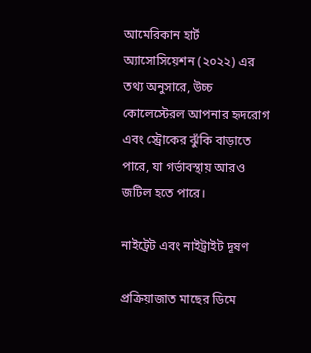আমেরিকান হার্ট অ্যাসোসিয়েশন (২০২২) এর তথ্য অনুসারে, উচ্চ কোলেস্টেরল আপনার হৃদরোগ এবং স্ট্রোকের ঝুঁকি বাড়াতে পারে, যা গর্ভাবস্থায় আরও জটিল হতে পারে।

নাইট্রেট এবং নাইট্রাইট দূষণ

প্রক্রিয়াজাত মাছের ডিমে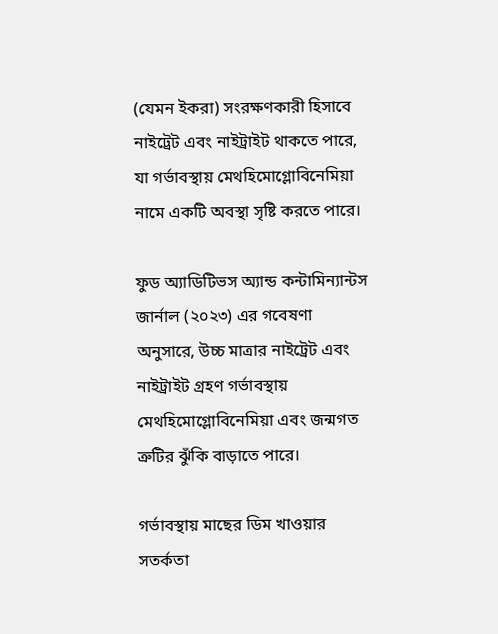(যেমন ইকরা) সংরক্ষণকারী হিসাবে নাইট্রেট এবং নাইট্রাইট থাকতে পারে, যা গর্ভাবস্থায় মেথহিমোগ্লোবিনেমিয়া নামে একটি অবস্থা সৃষ্টি করতে পারে।

ফুড অ্যাডিটিভস অ্যান্ড কন্টামিন্যান্টস জার্নাল (২০২৩) এর গবেষণা অনুসারে, উচ্চ মাত্রার নাইট্রেট এবং নাইট্রাইট গ্রহণ গর্ভাবস্থায় মেথহিমোগ্লোবিনেমিয়া এবং জন্মগত ত্রুটির ঝুঁকি বাড়াতে পারে।

গর্ভাবস্থায় মাছের ডিম খাওয়ার সতর্কতা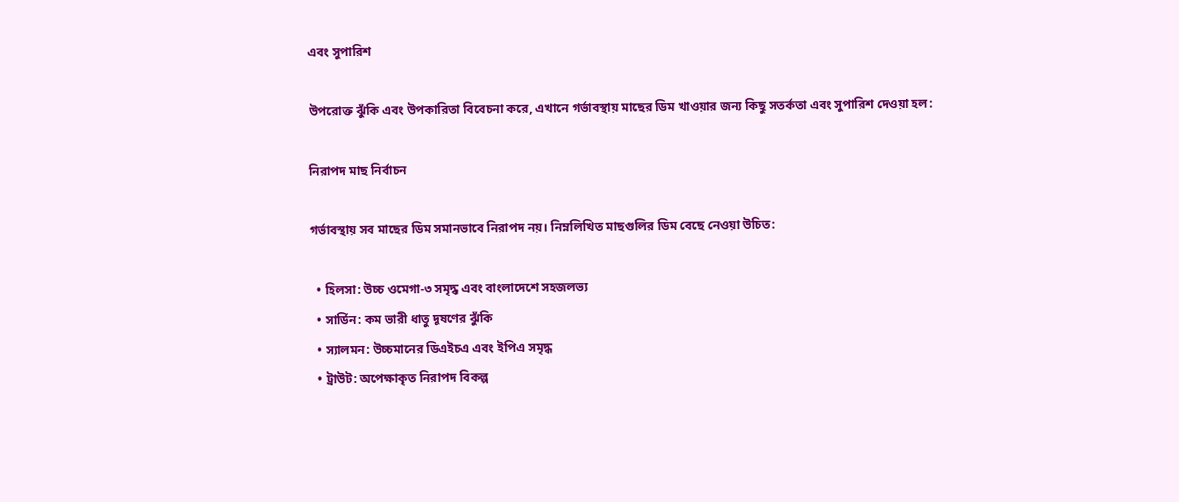এবং সুপারিশ

উপরোক্ত ঝুঁকি এবং উপকারিতা বিবেচনা করে, এখানে গর্ভাবস্থায় মাছের ডিম খাওয়ার জন্য কিছু সতর্কতা এবং সুপারিশ দেওয়া হল:

নিরাপদ মাছ নির্বাচন

গর্ভাবস্থায় সব মাছের ডিম সমানভাবে নিরাপদ নয়। নিম্নলিখিত মাছগুলির ডিম বেছে নেওয়া উচিত:

  • হিলসা: উচ্চ ওমেগা-৩ সমৃদ্ধ এবং বাংলাদেশে সহজলভ্য
  • সার্ডিন: কম ভারী ধাতু দূষণের ঝুঁকি
  • স্যালমন: উচ্চমানের ডিএইচএ এবং ইপিএ সমৃদ্ধ
  • ট্রাউট: অপেক্ষাকৃত নিরাপদ বিকল্প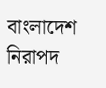বাংলাদেশ নিরাপদ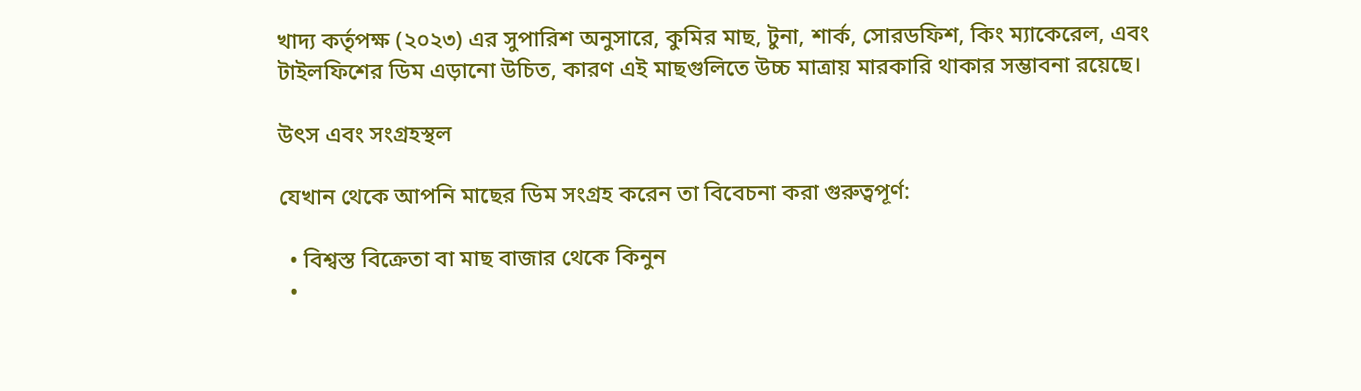খাদ্য কর্তৃপক্ষ (২০২৩) এর সুপারিশ অনুসারে, কুমির মাছ, টুনা, শার্ক, সোরডফিশ, কিং ম্যাকেরেল, এবং টাইলফিশের ডিম এড়ানো উচিত, কারণ এই মাছগুলিতে উচ্চ মাত্রায় মারকারি থাকার সম্ভাবনা রয়েছে।

উৎস এবং সংগ্রহস্থল

যেখান থেকে আপনি মাছের ডিম সংগ্রহ করেন তা বিবেচনা করা গুরুত্বপূর্ণ:

  • বিশ্বস্ত বিক্রেতা বা মাছ বাজার থেকে কিনুন
  •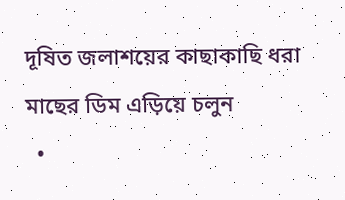দূষিত জলাশয়ের কাছাকাছি ধরা মাছের ডিম এড়িয়ে চলুন
  •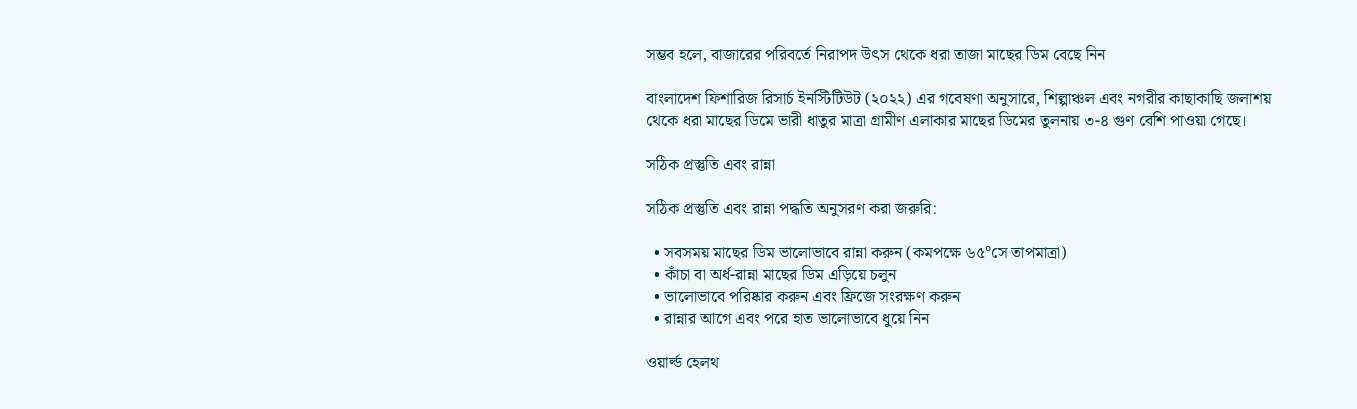সম্ভব হলে, বাজারের পরিবর্তে নিরাপদ উৎস থেকে ধরা তাজা মাছের ডিম বেছে নিন

বাংলাদেশ ফিশারিজ রিসার্চ ইনস্টিটিউট (২০২২) এর গবেষণা অনুসারে, শিল্পাঞ্চল এবং নগরীর কাছাকাছি জলাশয় থেকে ধরা মাছের ডিমে ভারী ধাতুর মাত্রা গ্রামীণ এলাকার মাছের ডিমের তুলনায় ৩-৪ গুণ বেশি পাওয়া গেছে।

সঠিক প্রস্তুতি এবং রান্না

সঠিক প্রস্তুতি এবং রান্না পদ্ধতি অনুসরণ করা জরুরি:

  • সবসময় মাছের ডিম ভালোভাবে রান্না করুন (কমপক্ষে ৬৫°সে তাপমাত্রা)
  • কাঁচা বা অর্ধ-রান্না মাছের ডিম এড়িয়ে চলুন
  • ভালোভাবে পরিষ্কার করুন এবং ফ্রিজে সংরক্ষণ করুন
  • রান্নার আগে এবং পরে হাত ভালোভাবে ধুয়ে নিন

ওয়ার্ল্ড হেলথ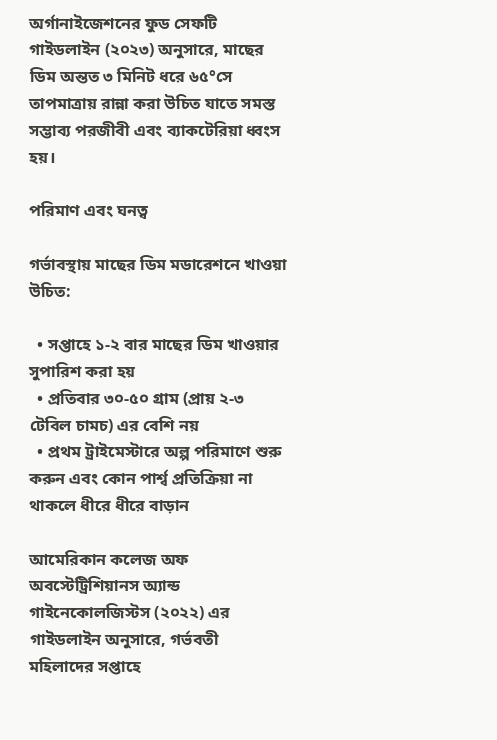অর্গানাইজেশনের ফুড সেফটি গাইডলাইন (২০২৩) অনুসারে, মাছের ডিম অন্তত ৩ মিনিট ধরে ৬৫°সে তাপমাত্রায় রান্না করা উচিত যাতে সমস্ত সম্ভাব্য পরজীবী এবং ব্যাকটেরিয়া ধ্বংস হয়।

পরিমাণ এবং ঘনত্ব

গর্ভাবস্থায় মাছের ডিম মডারেশনে খাওয়া উচিত:

  • সপ্তাহে ১-২ বার মাছের ডিম খাওয়ার সুপারিশ করা হয়
  • প্রতিবার ৩০-৫০ গ্রাম (প্রায় ২-৩ টেবিল চামচ) এর বেশি নয়
  • প্রথম ট্রাইমেস্টারে অল্প পরিমাণে শুরু করুন এবং কোন পার্শ্ব প্রতিক্রিয়া না থাকলে ধীরে ধীরে বাড়ান

আমেরিকান কলেজ অফ অবস্টেট্রিশিয়ানস অ্যান্ড গাইনেকোলজিস্টস (২০২২) এর গাইডলাইন অনুসারে, গর্ভবতী মহিলাদের সপ্তাহে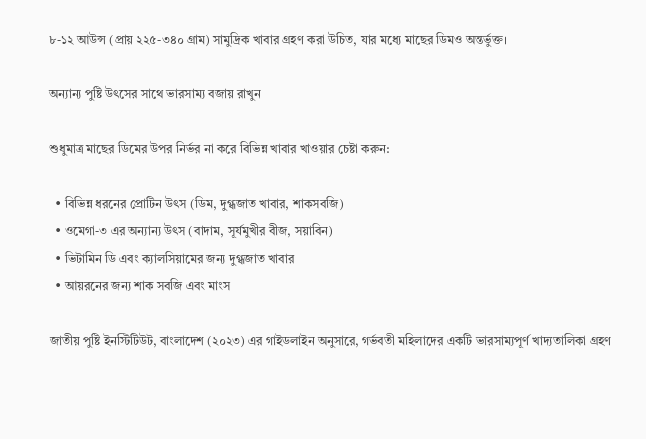৮-১২ আউন্স (প্রায় ২২৫-৩৪০ গ্রাম) সামুদ্রিক খাবার গ্রহণ করা উচিত, যার মধ্যে মাছের ডিমও অন্তর্ভুক্ত।

অন্যান্য পুষ্টি উৎসের সাথে ভারসাম্য বজায় রাখুন

শুধুমাত্র মাছের ডিমের উপর নির্ভর না করে বিভিন্ন খাবার খাওয়ার চেষ্টা করুন:

  • বিভিন্ন ধরনের প্রোটিন উৎস (ডিম, দুগ্ধজাত খাবার, শাকসবজি)
  • ওমেগা-৩ এর অন্যান্য উৎস (বাদাম, সূর্যমুখীর বীজ, সয়াবিন)
  • ভিটামিন ডি এবং ক্যালসিয়ামের জন্য দুগ্ধজাত খাবার
  • আয়রনের জন্য শাক সবজি এবং মাংস

জাতীয় পুষ্টি ইনস্টিটিউট, বাংলাদেশ (২০২৩) এর গাইডলাইন অনুসারে, গর্ভবতী মহিলাদের একটি ভারসাম্যপূর্ণ খাদ্যতালিকা গ্রহণ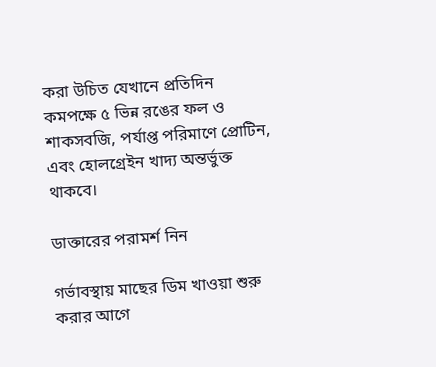করা উচিত যেখানে প্রতিদিন কমপক্ষে ৫ ভিন্ন রঙের ফল ও শাকসবজি, পর্যাপ্ত পরিমাণে প্রোটিন, এবং হোলগ্রেইন খাদ্য অন্তর্ভুক্ত থাকবে।

ডাক্তারের পরামর্শ নিন

গর্ভাবস্থায় মাছের ডিম খাওয়া শুরু করার আগে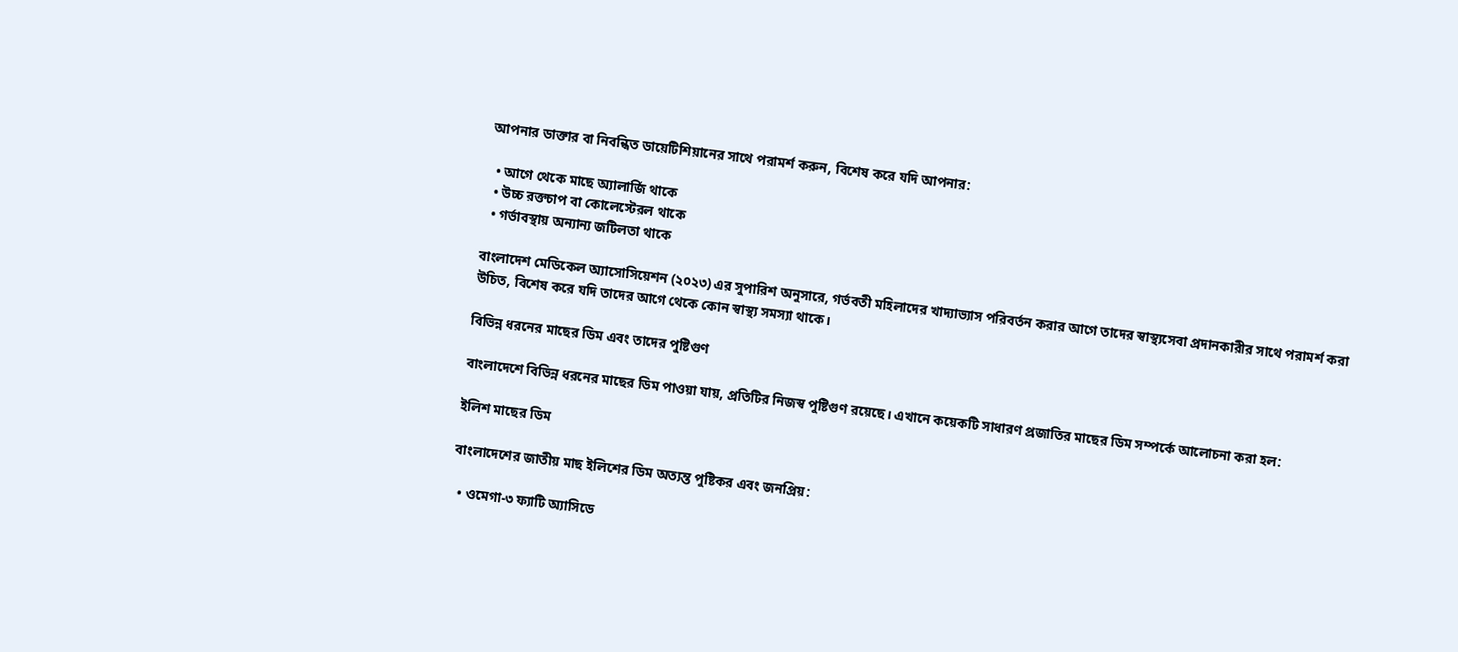আপনার ডাক্তার বা নিবন্ধিত ডায়েটিশিয়ানের সাথে পরামর্শ করুন, বিশেষ করে যদি আপনার:

  • আগে থেকে মাছে অ্যালার্জি থাকে
  • উচ্চ রক্তচাপ বা কোলেস্টেরল থাকে
  • গর্ভাবস্থায় অন্যান্য জটিলতা থাকে

বাংলাদেশ মেডিকেল অ্যাসোসিয়েশন (২০২৩) এর সুপারিশ অনুসারে, গর্ভবতী মহিলাদের খাদ্যাভ্যাস পরিবর্তন করার আগে তাদের স্বাস্থ্যসেবা প্রদানকারীর সাথে পরামর্শ করা উচিত, বিশেষ করে যদি তাদের আগে থেকে কোন স্বাস্থ্য সমস্যা থাকে।

বিভিন্ন ধরনের মাছের ডিম এবং তাদের পুষ্টিগুণ

বাংলাদেশে বিভিন্ন ধরনের মাছের ডিম পাওয়া যায়, প্রতিটির নিজস্ব পুষ্টিগুণ রয়েছে। এখানে কয়েকটি সাধারণ প্রজাতির মাছের ডিম সম্পর্কে আলোচনা করা হল:

ইলিশ মাছের ডিম

বাংলাদেশের জাতীয় মাছ ইলিশের ডিম অত্যন্ত পুষ্টিকর এবং জনপ্রিয়:

  • ওমেগা-৩ ফ্যাটি অ্যাসিডে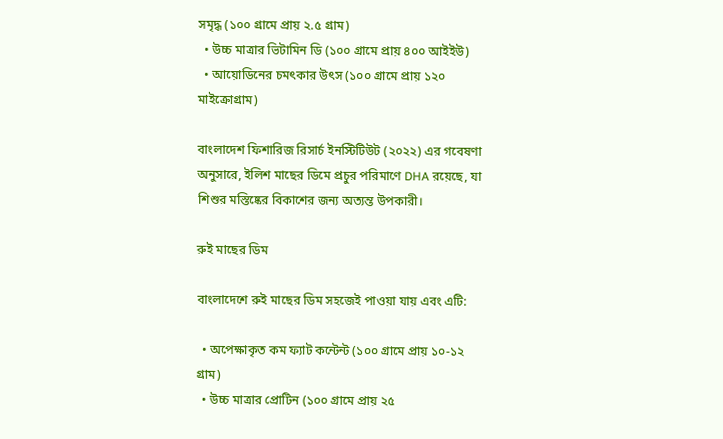সমৃদ্ধ (১০০ গ্রামে প্রায় ২.৫ গ্রাম)
  • উচ্চ মাত্রার ভিটামিন ডি (১০০ গ্রামে প্রায় ৪০০ আইইউ)
  • আয়োডিনের চমৎকার উৎস (১০০ গ্রামে প্রায় ১২০ মাইক্রোগ্রাম)

বাংলাদেশ ফিশারিজ রিসার্চ ইনস্টিটিউট (২০২২) এর গবেষণা অনুসারে, ইলিশ মাছের ডিমে প্রচুর পরিমাণে DHA রয়েছে, যা শিশুর মস্তিষ্কের বিকাশের জন্য অত্যন্ত উপকারী।

রুই মাছের ডিম

বাংলাদেশে রুই মাছের ডিম সহজেই পাওয়া যায় এবং এটি:

  • অপেক্ষাকৃত কম ফ্যাট কন্টেন্ট (১০০ গ্রামে প্রায় ১০-১২ গ্রাম)
  • উচ্চ মাত্রার প্রোটিন (১০০ গ্রামে প্রায় ২৫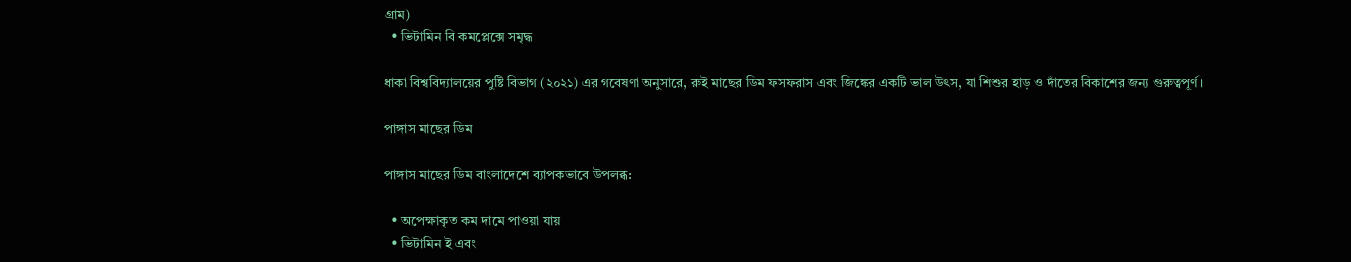গ্রাম)
  • ভিটামিন বি কমপ্লেক্সে সমৃদ্ধ

ধাকা বিশ্ববিদ্যালয়ের পুষ্টি বিভাগ (২০২১) এর গবেষণা অনুসারে, রুই মাছের ডিম ফসফরাস এবং জিঙ্কের একটি ভাল উৎস, যা শিশুর হাড় ও দাঁতের বিকাশের জন্য গুরুত্বপূর্ণ।

পাঙ্গাস মাছের ডিম

পাঙ্গাস মাছের ডিম বাংলাদেশে ব্যাপকভাবে উপলব্ধ:

  • অপেক্ষাকৃত কম দামে পাওয়া যায়
  • ভিটামিন ই এবং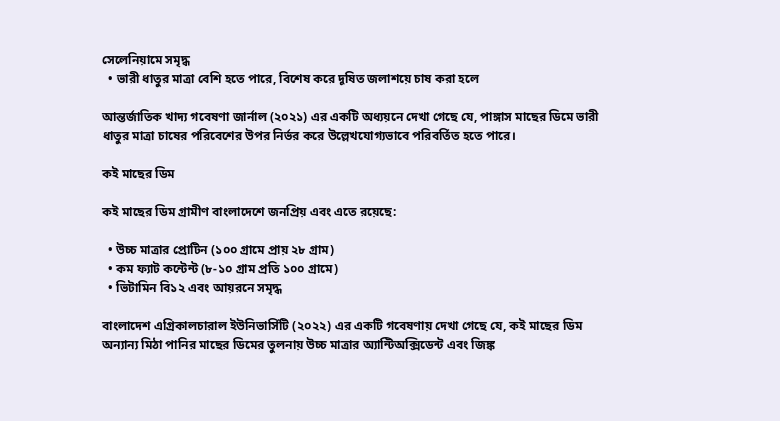সেলেনিয়ামে সমৃদ্ধ
  • ভারী ধাতুর মাত্রা বেশি হতে পারে, বিশেষ করে দূষিত জলাশয়ে চাষ করা হলে

আন্তর্জাতিক খাদ্য গবেষণা জার্নাল (২০২১) এর একটি অধ্যয়নে দেখা গেছে যে, পাঙ্গাস মাছের ডিমে ভারী ধাতুর মাত্রা চাষের পরিবেশের উপর নির্ভর করে উল্লেখযোগ্যভাবে পরিবর্তিত হতে পারে।

কই মাছের ডিম

কই মাছের ডিম গ্রামীণ বাংলাদেশে জনপ্রিয় এবং এতে রয়েছে:

  • উচ্চ মাত্রার প্রোটিন (১০০ গ্রামে প্রায় ২৮ গ্রাম)
  • কম ফ্যাট কন্টেন্ট (৮-১০ গ্রাম প্রতি ১০০ গ্রামে)
  • ভিটামিন বি১২ এবং আয়রনে সমৃদ্ধ

বাংলাদেশ এগ্রিকালচারাল ইউনিভার্সিটি (২০২২) এর একটি গবেষণায় দেখা গেছে যে, কই মাছের ডিম অন্যান্য মিঠা পানির মাছের ডিমের তুলনায় উচ্চ মাত্রার অ্যান্টিঅক্সিডেন্ট এবং জিঙ্ক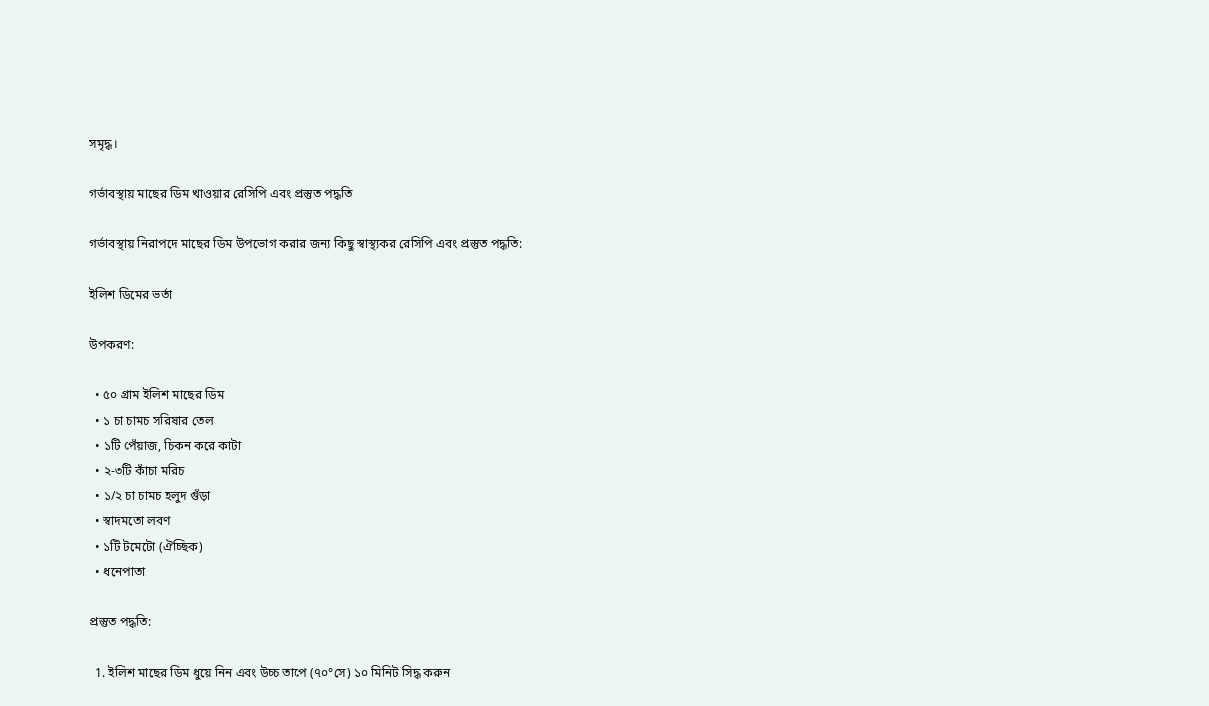সমৃদ্ধ।

গর্ভাবস্থায় মাছের ডিম খাওয়ার রেসিপি এবং প্রস্তুত পদ্ধতি

গর্ভাবস্থায় নিরাপদে মাছের ডিম উপভোগ করার জন্য কিছু স্বাস্থ্যকর রেসিপি এবং প্রস্তুত পদ্ধতি:

ইলিশ ডিমের ভর্তা

উপকরণ:

  • ৫০ গ্রাম ইলিশ মাছের ডিম
  • ১ চা চামচ সরিষার তেল
  • ১টি পেঁয়াজ, চিকন করে কাটা
  • ২-৩টি কাঁচা মরিচ
  • ১/২ চা চামচ হলুদ গুঁড়া
  • স্বাদমতো লবণ
  • ১টি টমেটো (ঐচ্ছিক)
  • ধনেপাতা

প্রস্তুত পদ্ধতি:

  1. ইলিশ মাছের ডিম ধুয়ে নিন এবং উচ্চ তাপে (৭০°সে) ১০ মিনিট সিদ্ধ করুন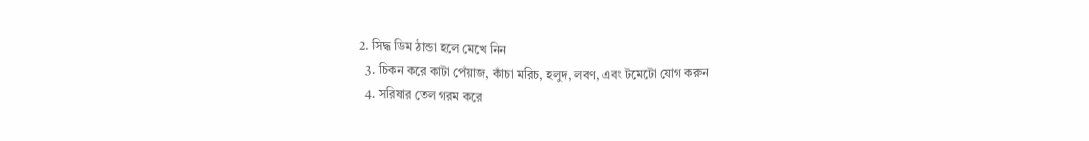2. সিদ্ধ ডিম ঠান্ডা হলে মেখে নিন
  3. চিকন করে কাটা পেঁয়াজ, কাঁচা মরিচ, হলুদ, লবণ, এবং টমেটো যোগ করুন
  4. সরিষার তেল গরম করে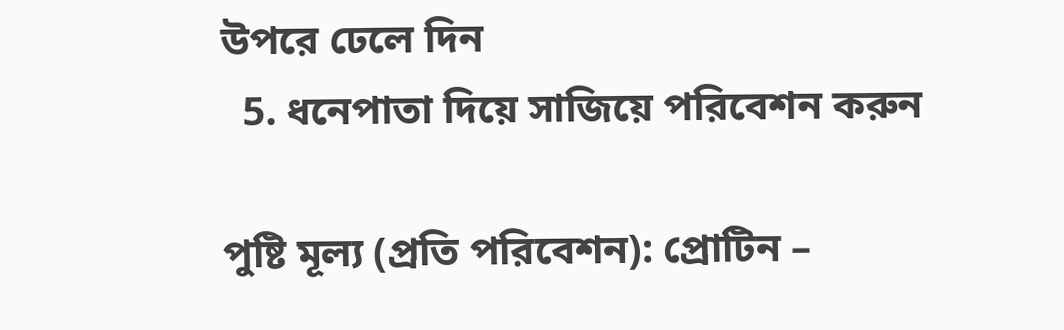উপরে ঢেলে দিন
  5. ধনেপাতা দিয়ে সাজিয়ে পরিবেশন করুন

পুষ্টি মূল্য (প্রতি পরিবেশন): প্রোটিন –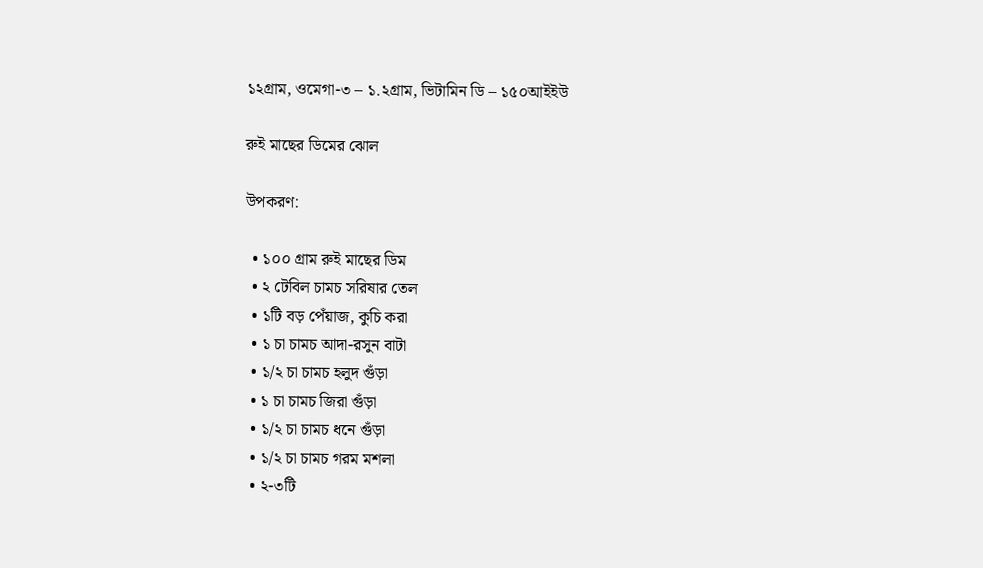১২গ্রাম, ওমেগা-৩ – ১.২গ্রাম, ভিটামিন ডি – ১৫০আইইউ

রুই মাছের ডিমের ঝোল

উপকরণ:

  • ১০০ গ্রাম রুই মাছের ডিম
  • ২ টেবিল চামচ সরিষার তেল
  • ১টি বড় পেঁয়াজ, কুচি করা
  • ১ চা চামচ আদা-রসুন বাটা
  • ১/২ চা চামচ হলুদ গুঁড়া
  • ১ চা চামচ জিরা গুঁড়া
  • ১/২ চা চামচ ধনে গুঁড়া
  • ১/২ চা চামচ গরম মশলা
  • ২-৩টি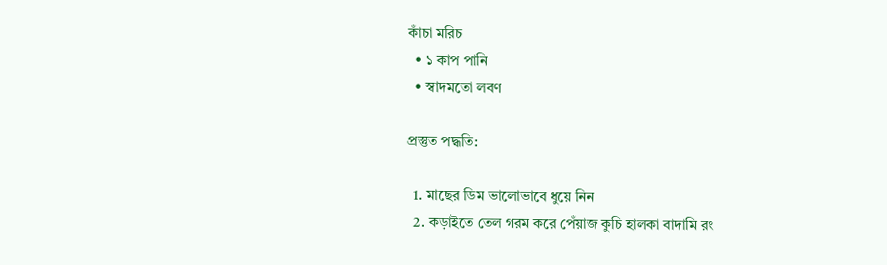কাঁচা মরিচ
  • ১ কাপ পানি
  • স্বাদমতো লবণ

প্রস্তুত পদ্ধতি:

  1. মাছের ডিম ভালোভাবে ধুয়ে নিন
  2. কড়াইতে তেল গরম করে পেঁয়াজ কুচি হালকা বাদামি রং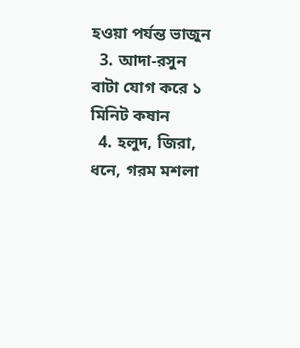হওয়া পর্যন্ত ভাজুন
  3. আদা-রসুন বাটা যোগ করে ১ মিনিট কষান
  4. হলুদ, জিরা, ধনে, গরম মশলা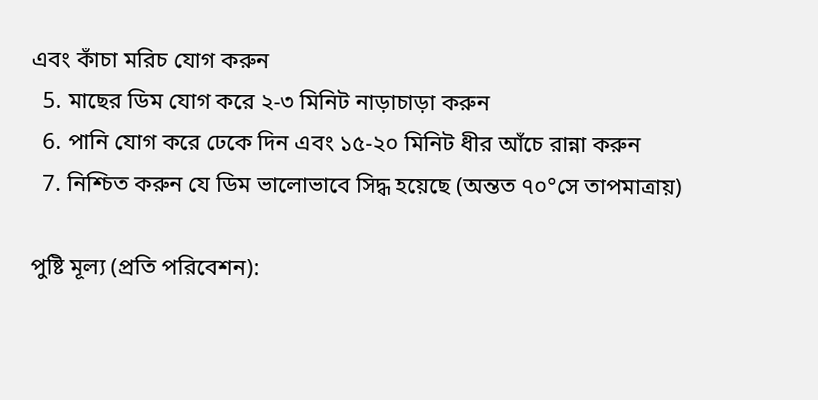এবং কাঁচা মরিচ যোগ করুন
  5. মাছের ডিম যোগ করে ২-৩ মিনিট নাড়াচাড়া করুন
  6. পানি যোগ করে ঢেকে দিন এবং ১৫-২০ মিনিট ধীর আঁচে রান্না করুন
  7. নিশ্চিত করুন যে ডিম ভালোভাবে সিদ্ধ হয়েছে (অন্তত ৭০°সে তাপমাত্রায়)

পুষ্টি মূল্য (প্রতি পরিবেশন):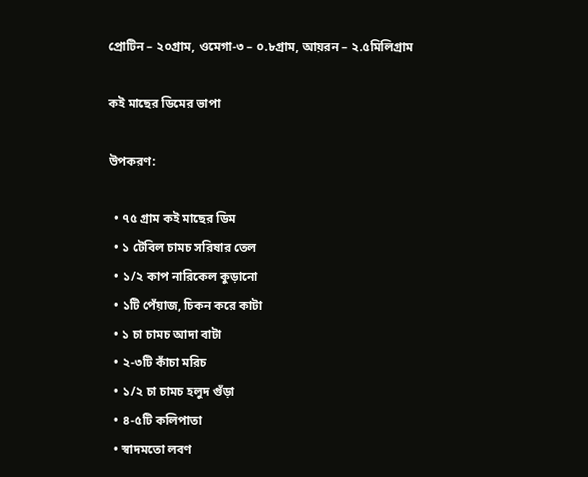প্রোটিন – ২০গ্রাম, ওমেগা-৩ – ০.৮গ্রাম, আয়রন – ২.৫মিলিগ্রাম

কই মাছের ডিমের ভাপা

উপকরণ:

  • ৭৫ গ্রাম কই মাছের ডিম
  • ১ টেবিল চামচ সরিষার তেল
  • ১/২ কাপ নারিকেল কুড়ানো
  • ১টি পেঁয়াজ, চিকন করে কাটা
  • ১ চা চামচ আদা বাটা
  • ২-৩টি কাঁচা মরিচ
  • ১/২ চা চামচ হলুদ গুঁড়া
  • ৪-৫টি কলিপাতা
  • স্বাদমতো লবণ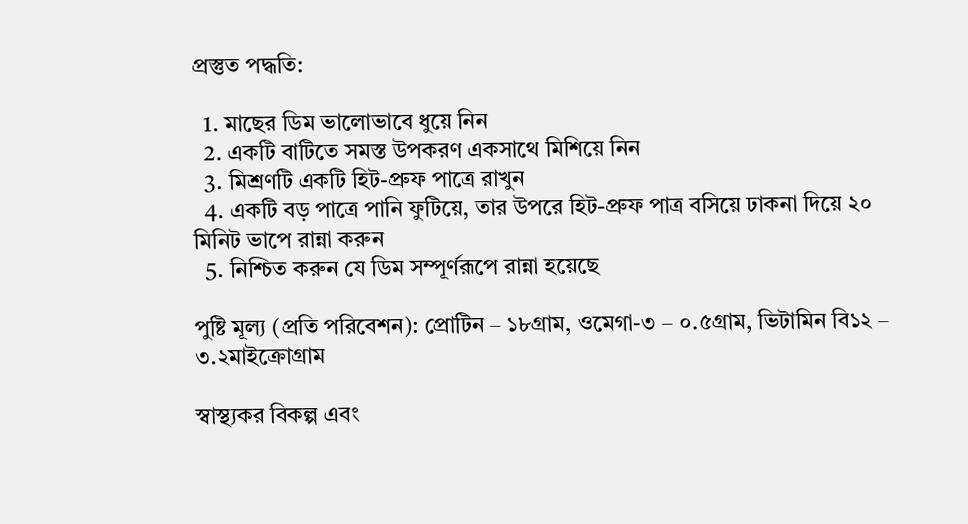প্রস্তুত পদ্ধতি:

  1. মাছের ডিম ভালোভাবে ধুয়ে নিন
  2. একটি বাটিতে সমস্ত উপকরণ একসাথে মিশিয়ে নিন
  3. মিশ্রণটি একটি হিট-প্রুফ পাত্রে রাখুন
  4. একটি বড় পাত্রে পানি ফুটিয়ে, তার উপরে হিট-প্রুফ পাত্র বসিয়ে ঢাকনা দিয়ে ২০ মিনিট ভাপে রান্না করুন
  5. নিশ্চিত করুন যে ডিম সম্পূর্ণরূপে রান্না হয়েছে

পুষ্টি মূল্য (প্রতি পরিবেশন): প্রোটিন – ১৮গ্রাম, ওমেগা-৩ – ০.৫গ্রাম, ভিটামিন বি১২ – ৩.২মাইক্রোগ্রাম

স্বাস্থ্যকর বিকল্প এবং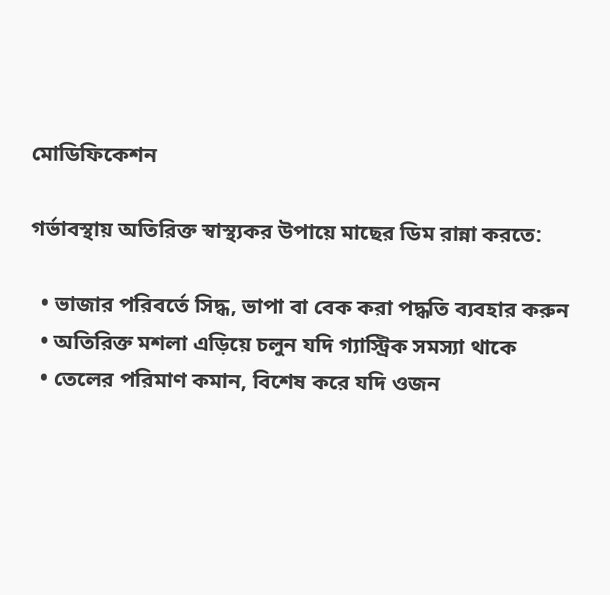মোডিফিকেশন

গর্ভাবস্থায় অতিরিক্ত স্বাস্থ্যকর উপায়ে মাছের ডিম রান্না করতে:

  • ভাজার পরিবর্তে সিদ্ধ, ভাপা বা বেক করা পদ্ধতি ব্যবহার করুন
  • অতিরিক্ত মশলা এড়িয়ে চলুন যদি গ্যাস্ট্রিক সমস্যা থাকে
  • তেলের পরিমাণ কমান, বিশেষ করে যদি ওজন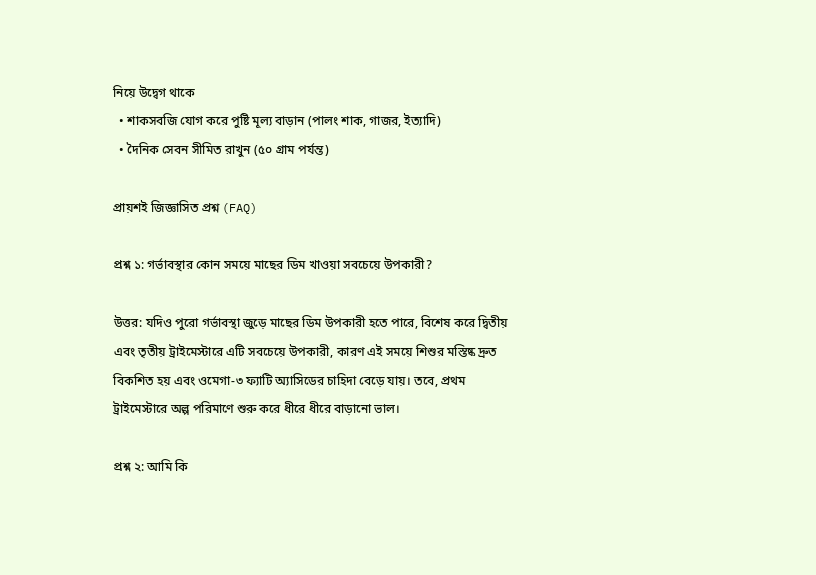নিয়ে উদ্বেগ থাকে
  • শাকসবজি যোগ করে পুষ্টি মূল্য বাড়ান (পালং শাক, গাজর, ইত্যাদি)
  • দৈনিক সেবন সীমিত রাখুন (৫০ গ্রাম পর্যন্ত)

প্রায়শই জিজ্ঞাসিত প্রশ্ন (FAQ)

প্রশ্ন ১: গর্ভাবস্থার কোন সময়ে মাছের ডিম খাওয়া সবচেয়ে উপকারী?

উত্তর: যদিও পুরো গর্ভাবস্থা জুড়ে মাছের ডিম উপকারী হতে পারে, বিশেষ করে দ্বিতীয় এবং তৃতীয় ট্রাইমেস্টারে এটি সবচেয়ে উপকারী, কারণ এই সময়ে শিশুর মস্তিষ্ক দ্রুত বিকশিত হয় এবং ওমেগা-৩ ফ্যাটি অ্যাসিডের চাহিদা বেড়ে যায়। তবে, প্রথম ট্রাইমেস্টারে অল্প পরিমাণে শুরু করে ধীরে ধীরে বাড়ানো ভাল।

প্রশ্ন ২: আমি কি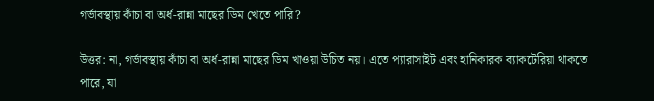গর্ভাবস্থায় কাঁচা বা অর্ধ-রান্না মাছের ডিম খেতে পারি?

উত্তর: না, গর্ভাবস্থায় কাঁচা বা অর্ধ-রান্না মাছের ডিম খাওয়া উচিত নয়। এতে প্যারাসাইট এবং হানিকারক ব্যাকটেরিয়া থাকতে পারে, যা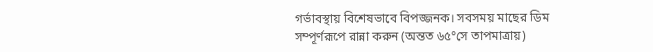গর্ভাবস্থায় বিশেষভাবে বিপজ্জনক। সবসময় মাছের ডিম সম্পূর্ণরূপে রান্না করুন (অন্তত ৬৫°সে তাপমাত্রায়)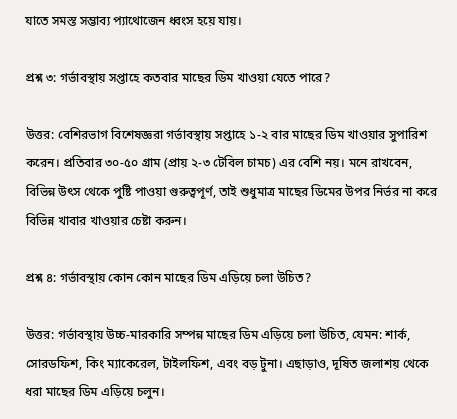যাতে সমস্ত সম্ভাব্য প্যাথোজেন ধ্বংস হয়ে যায়।

প্রশ্ন ৩: গর্ভাবস্থায় সপ্তাহে কতবার মাছের ডিম খাওয়া যেতে পারে?

উত্তর: বেশিরভাগ বিশেষজ্ঞরা গর্ভাবস্থায় সপ্তাহে ১-২ বার মাছের ডিম খাওয়ার সুপারিশ করেন। প্রতিবার ৩০-৫০ গ্রাম (প্রায় ২-৩ টেবিল চামচ) এর বেশি নয়। মনে রাখবেন, বিভিন্ন উৎস থেকে পুষ্টি পাওয়া গুরুত্বপূর্ণ, তাই শুধুমাত্র মাছের ডিমের উপর নির্ভর না করে বিভিন্ন খাবার খাওয়ার চেষ্টা করুন।

প্রশ্ন ৪: গর্ভাবস্থায় কোন কোন মাছের ডিম এড়িয়ে চলা উচিত?

উত্তর: গর্ভাবস্থায় উচ্চ-মারকারি সম্পন্ন মাছের ডিম এড়িয়ে চলা উচিত, যেমন: শার্ক, সোরডফিশ, কিং ম্যাকেরেল, টাইলফিশ, এবং বড় টুনা। এছাড়াও, দূষিত জলাশয় থেকে ধরা মাছের ডিম এড়িয়ে চলুন।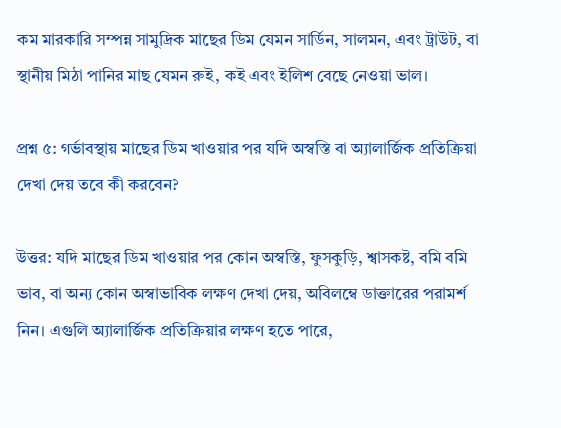কম মারকারি সম্পন্ন সামুদ্রিক মাছের ডিম যেমন সার্ডিন, সালমন, এবং ট্রাউট, বা স্থানীয় মিঠা পানির মাছ যেমন রুই, কই এবং ইলিশ বেছে নেওয়া ভাল।

প্রশ্ন ৫: গর্ভাবস্থায় মাছের ডিম খাওয়ার পর যদি অস্বস্তি বা অ্যালার্জিক প্রতিক্রিয়া দেখা দেয় তবে কী করবেন?

উত্তর: যদি মাছের ডিম খাওয়ার পর কোন অস্বস্তি, ফুসকুড়ি, শ্বাসকষ্ট, বমি বমি ভাব, বা অন্য কোন অস্বাভাবিক লক্ষণ দেখা দেয়, অবিলম্বে ডাক্তারের পরামর্শ নিন। এগুলি অ্যালার্জিক প্রতিক্রিয়ার লক্ষণ হতে পারে,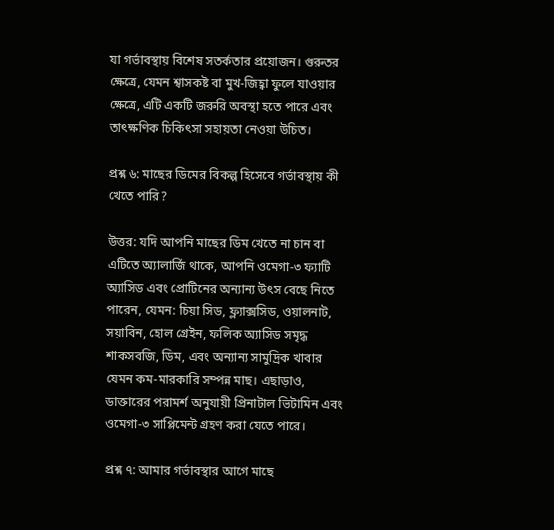যা গর্ভাবস্থায় বিশেষ সতর্কতার প্রয়োজন। গুরুতর ক্ষেত্রে, যেমন শ্বাসকষ্ট বা মুখ-জিহ্বা ফুলে যাওয়ার ক্ষেত্রে, এটি একটি জরুরি অবস্থা হতে পারে এবং তাৎক্ষণিক চিকিৎসা সহায়তা নেওয়া উচিত।

প্রশ্ন ৬: মাছের ডিমের বিকল্প হিসেবে গর্ভাবস্থায় কী খেতে পারি?

উত্তর: যদি আপনি মাছের ডিম খেতে না চান বা এটিতে অ্যালার্জি থাকে, আপনি ওমেগা-৩ ফ্যাটি অ্যাসিড এবং প্রোটিনের অন্যান্য উৎস বেছে নিতে পারেন, যেমন: চিয়া সিড, ফ্ল্যাক্সসিড, ওয়ালনাট, সয়াবিন, হোল গ্রেইন, ফলিক অ্যাসিড সমৃদ্ধ শাকসবজি, ডিম, এবং অন্যান্য সামুদ্রিক খাবার যেমন কম-মারকারি সম্পন্ন মাছ। এছাড়াও, ডাক্তারের পরামর্শ অনুযায়ী প্রিনাটাল ভিটামিন এবং ওমেগা-৩ সাপ্লিমেন্ট গ্রহণ করা যেতে পারে।

প্রশ্ন ৭: আমার গর্ভাবস্থার আগে মাছে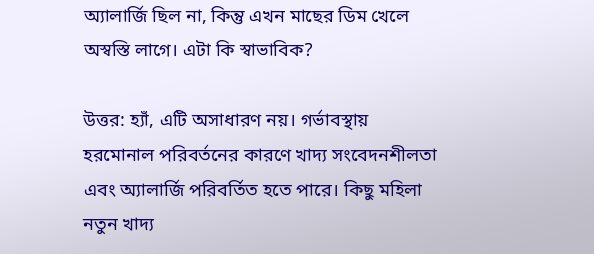অ্যালার্জি ছিল না, কিন্তু এখন মাছের ডিম খেলে অস্বস্তি লাগে। এটা কি স্বাভাবিক?

উত্তর: হ্যাঁ, এটি অসাধারণ নয়। গর্ভাবস্থায় হরমোনাল পরিবর্তনের কারণে খাদ্য সংবেদনশীলতা এবং অ্যালার্জি পরিবর্তিত হতে পারে। কিছু মহিলা নতুন খাদ্য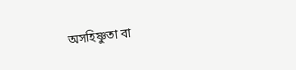অসহিষ্ণুতা বা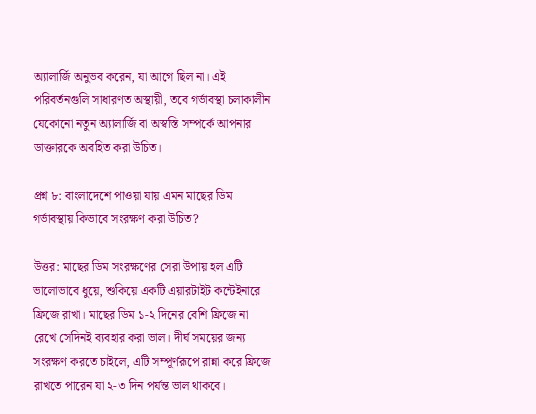অ্যালার্জি অনুভব করেন, যা আগে ছিল না। এই পরিবর্তনগুলি সাধারণত অস্থায়ী, তবে গর্ভাবস্থা চলাকালীন যেকোনো নতুন অ্যালার্জি বা অস্বস্তি সম্পর্কে আপনার ডাক্তারকে অবহিত করা উচিত।

প্রশ্ন ৮: বাংলাদেশে পাওয়া যায় এমন মাছের ডিম গর্ভাবস্থায় কিভাবে সংরক্ষণ করা উচিত?

উত্তর: মাছের ডিম সংরক্ষণের সেরা উপায় হল এটি ভালোভাবে ধুয়ে, শুকিয়ে একটি এয়ারটাইট কন্টেইনারে ফ্রিজে রাখা। মাছের ডিম ১-২ দিনের বেশি ফ্রিজে না রেখে সেদিনই ব্যবহার করা ভাল। দীর্ঘ সময়ের জন্য সংরক্ষণ করতে চাইলে, এটি সম্পূর্ণরূপে রান্না করে ফ্রিজে রাখতে পারেন যা ২-৩ দিন পর্যন্ত ভাল থাকবে।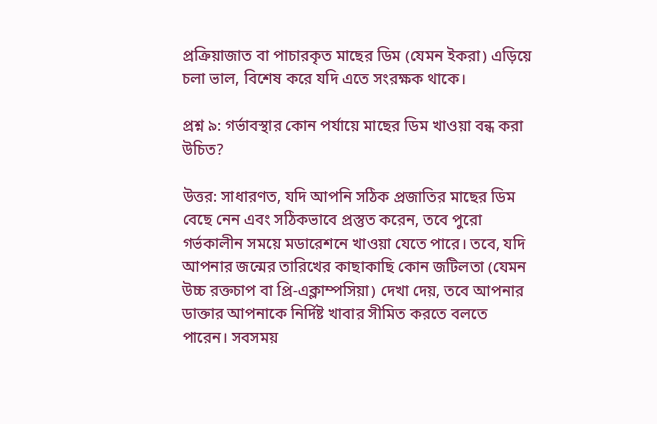প্রক্রিয়াজাত বা পাচারকৃত মাছের ডিম (যেমন ইকরা) এড়িয়ে চলা ভাল, বিশেষ করে যদি এতে সংরক্ষক থাকে।

প্রশ্ন ৯: গর্ভাবস্থার কোন পর্যায়ে মাছের ডিম খাওয়া বন্ধ করা উচিত?

উত্তর: সাধারণত, যদি আপনি সঠিক প্রজাতির মাছের ডিম বেছে নেন এবং সঠিকভাবে প্রস্তুত করেন, তবে পুরো গর্ভকালীন সময়ে মডারেশনে খাওয়া যেতে পারে। তবে, যদি আপনার জন্মের তারিখের কাছাকাছি কোন জটিলতা (যেমন উচ্চ রক্তচাপ বা প্রি-এক্লাম্পসিয়া) দেখা দেয়, তবে আপনার ডাক্তার আপনাকে নির্দিষ্ট খাবার সীমিত করতে বলতে পারেন। সবসময়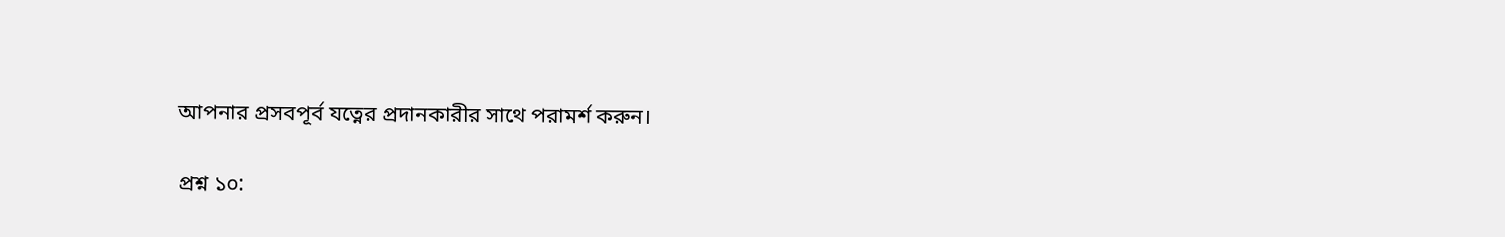আপনার প্রসবপূর্ব যত্নের প্রদানকারীর সাথে পরামর্শ করুন।

প্রশ্ন ১০: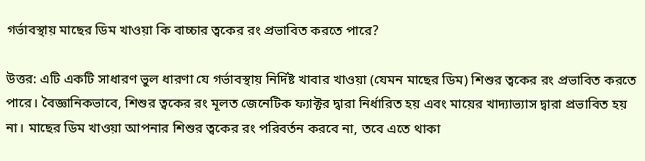গর্ভাবস্থায় মাছের ডিম খাওয়া কি বাচ্চার ত্বকের রং প্রভাবিত করতে পারে?

উত্তর: এটি একটি সাধারণ ভুল ধারণা যে গর্ভাবস্থায় নির্দিষ্ট খাবার খাওয়া (যেমন মাছের ডিম) শিশুর ত্বকের রং প্রভাবিত করতে পারে। বৈজ্ঞানিকভাবে, শিশুর ত্বকের রং মূলত জেনেটিক ফ্যাক্টর দ্বারা নির্ধারিত হয় এবং মায়ের খাদ্যাভ্যাস দ্বারা প্রভাবিত হয় না। মাছের ডিম খাওয়া আপনার শিশুর ত্বকের রং পরিবর্তন করবে না, তবে এতে থাকা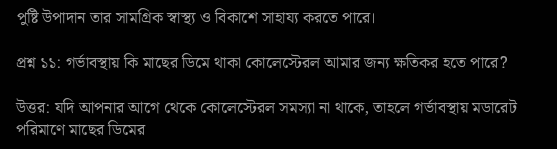পুষ্টি উপাদান তার সামগ্রিক স্বাস্থ্য ও বিকাশে সাহায্য করতে পারে।

প্রশ্ন ১১: গর্ভাবস্থায় কি মাছের ডিমে থাকা কোলেস্টেরল আমার জন্য ক্ষতিকর হতে পারে?

উত্তর: যদি আপনার আগে থেকে কোলেস্টেরল সমস্যা না থাকে, তাহলে গর্ভাবস্থায় মডারেট পরিমাণে মাছের ডিমের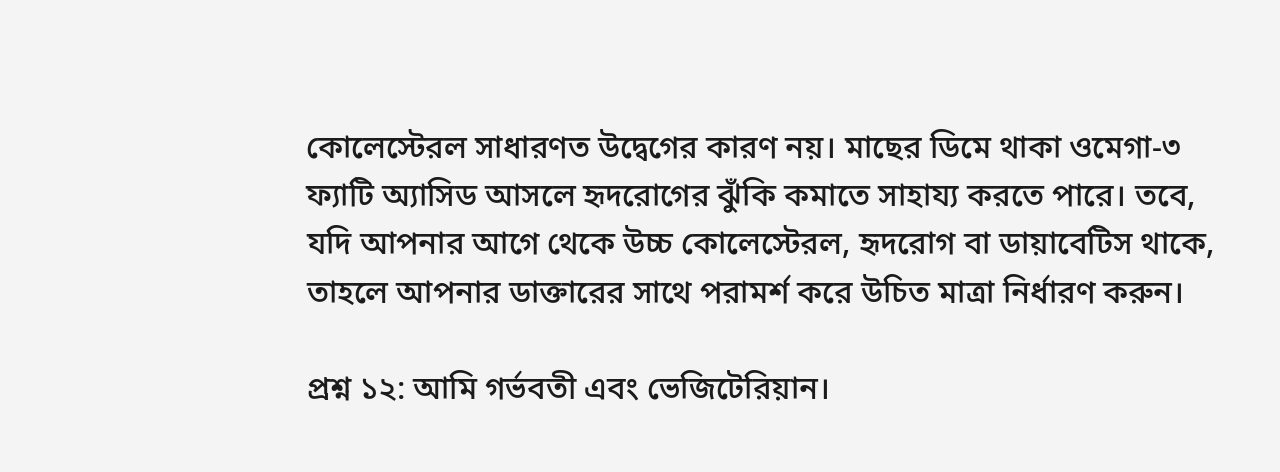কোলেস্টেরল সাধারণত উদ্বেগের কারণ নয়। মাছের ডিমে থাকা ওমেগা-৩ ফ্যাটি অ্যাসিড আসলে হৃদরোগের ঝুঁকি কমাতে সাহায্য করতে পারে। তবে, যদি আপনার আগে থেকে উচ্চ কোলেস্টেরল, হৃদরোগ বা ডায়াবেটিস থাকে, তাহলে আপনার ডাক্তারের সাথে পরামর্শ করে উচিত মাত্রা নির্ধারণ করুন।

প্রশ্ন ১২: আমি গর্ভবতী এবং ভেজিটেরিয়ান।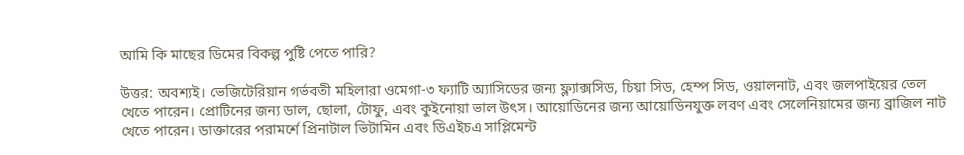আমি কি মাছের ডিমের বিকল্প পুষ্টি পেতে পারি?

উত্তর: অবশ্যই। ভেজিটেরিয়ান গর্ভবতী মহিলারা ওমেগা-৩ ফ্যাটি অ্যাসিডের জন্য ফ্ল্যাক্সসিড, চিয়া সিড, হেম্প সিড, ওয়ালনাট, এবং জলপাইয়ের তেল খেতে পারেন। প্রোটিনের জন্য ডাল, ছোলা, টোফু, এবং কুইনোয়া ভাল উৎস। আয়োডিনের জন্য আয়োডিনযুক্ত লবণ এবং সেলেনিয়ামের জন্য ব্রাজিল নাট খেতে পারেন। ডাক্তারের পরামর্শে প্রিনাটাল ভিটামিন এবং ডিএইচএ সাপ্লিমেন্ট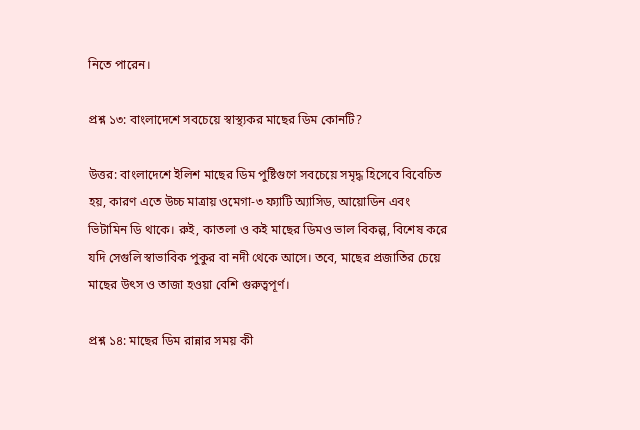নিতে পারেন।

প্রশ্ন ১৩: বাংলাদেশে সবচেয়ে স্বাস্থ্যকর মাছের ডিম কোনটি?

উত্তর: বাংলাদেশে ইলিশ মাছের ডিম পুষ্টিগুণে সবচেয়ে সমৃদ্ধ হিসেবে বিবেচিত হয়, কারণ এতে উচ্চ মাত্রায় ওমেগা-৩ ফ্যাটি অ্যাসিড, আয়োডিন এবং ভিটামিন ডি থাকে। রুই, কাতলা ও কই মাছের ডিমও ভাল বিকল্প, বিশেষ করে যদি সেগুলি স্বাভাবিক পুকুর বা নদী থেকে আসে। তবে, মাছের প্রজাতির চেয়ে মাছের উৎস ও তাজা হওয়া বেশি গুরুত্বপূর্ণ।

প্রশ্ন ১৪: মাছের ডিম রান্নার সময় কী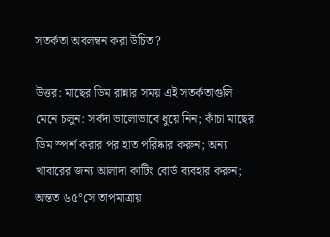সতর্কতা অবলম্বন করা উচিত?

উত্তর: মাছের ডিম রান্নার সময় এই সতর্কতাগুলি মেনে চলুন: সর্বদা ভালোভাবে ধুয়ে নিন; কাঁচা মাছের ডিম স্পর্শ করার পর হাত পরিষ্কার করুন; অন্য খাবারের জন্য আলাদা কাটিং বোর্ড ব্যবহার করুন; অন্তত ৬৫°সে তাপমাত্রায়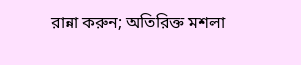রান্না করুন; অতিরিক্ত মশলা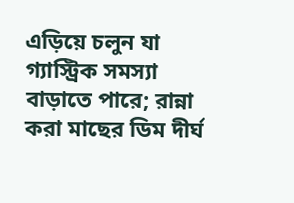এড়িয়ে চলুন যা গ্যাস্ট্রিক সমস্যা বাড়াতে পারে; রান্না করা মাছের ডিম দীর্ঘ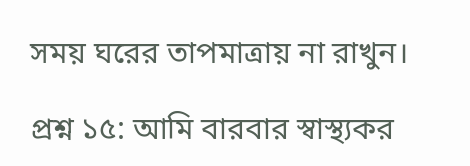সময় ঘরের তাপমাত্রায় না রাখুন।

প্রশ্ন ১৫: আমি বারবার স্বাস্থ্যকর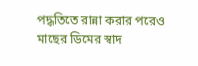পদ্ধতিতে রান্না করার পরেও মাছের ডিমের স্বাদ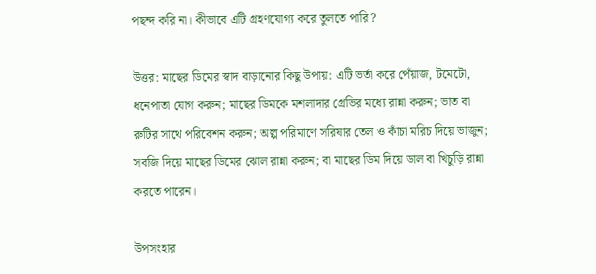পছন্দ করি না। কীভাবে এটি গ্রহণযোগ্য করে তুলতে পারি?

উত্তর: মাছের ডিমের স্বাদ বাড়ানোর কিছু উপায়: এটি ভর্তা করে পেঁয়াজ, টমেটো, ধনেপাতা যোগ করুন; মাছের ডিমকে মশলাদার গ্রেভির মধ্যে রান্না করুন; ভাত বা রুটির সাথে পরিবেশন করুন; অল্প পরিমাণে সরিষার তেল ও কাঁচা মরিচ দিয়ে ভাজুন; সবজি দিয়ে মাছের ডিমের ঝোল রান্না করুন; বা মাছের ডিম দিয়ে ডাল বা খিচুড়ি রান্না করতে পারেন।

উপসংহার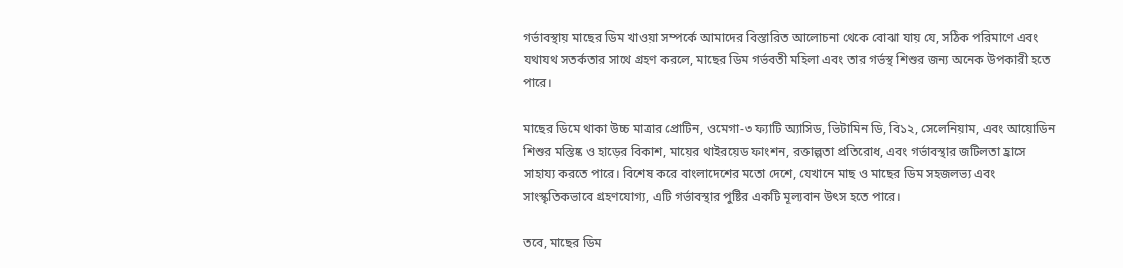গর্ভাবস্থায় মাছের ডিম খাওয়া সম্পর্কে আমাদের বিস্তারিত আলোচনা থেকে বোঝা যায় যে, সঠিক পরিমাণে এবং যথাযথ সতর্কতার সাথে গ্রহণ করলে, মাছের ডিম গর্ভবতী মহিলা এবং তার গর্ভস্থ শিশুর জন্য অনেক উপকারী হতে পারে।

মাছের ডিমে থাকা উচ্চ মাত্রার প্রোটিন, ওমেগা-৩ ফ্যাটি অ্যাসিড, ভিটামিন ডি, বি১২, সেলেনিয়াম, এবং আয়োডিন শিশুর মস্তিষ্ক ও হাড়ের বিকাশ, মায়ের থাইরয়েড ফাংশন, রক্তাল্পতা প্রতিরোধ, এবং গর্ভাবস্থার জটিলতা হ্রাসে সাহায্য করতে পারে। বিশেষ করে বাংলাদেশের মতো দেশে, যেখানে মাছ ও মাছের ডিম সহজলভ্য এবং সাংস্কৃতিকভাবে গ্রহণযোগ্য, এটি গর্ভাবস্থার পুষ্টির একটি মূল্যবান উৎস হতে পারে।

তবে, মাছের ডিম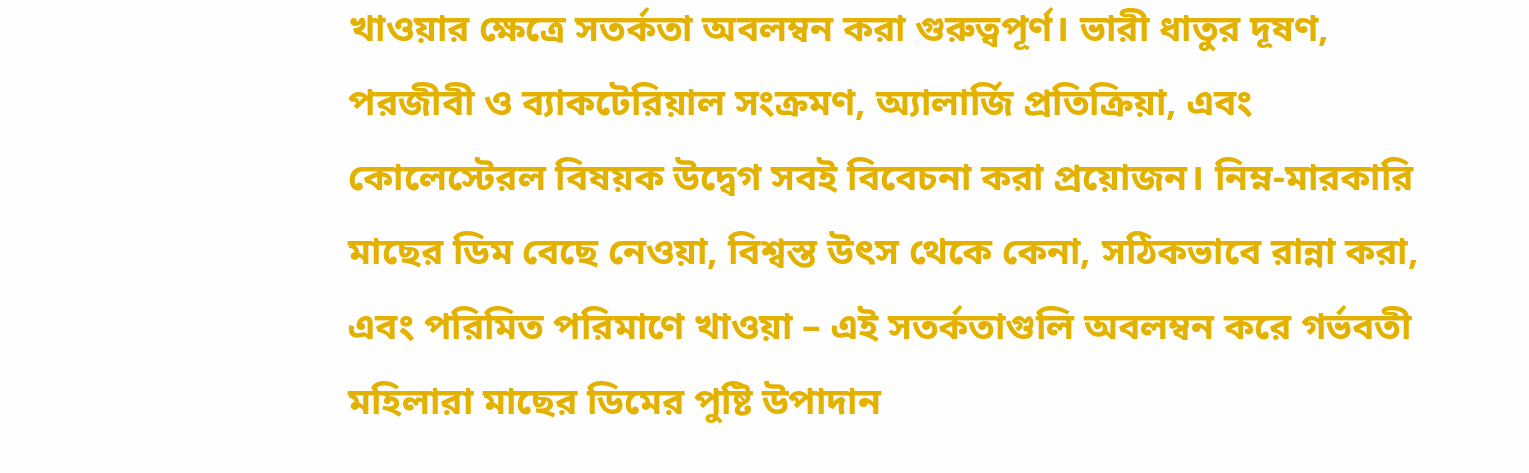খাওয়ার ক্ষেত্রে সতর্কতা অবলম্বন করা গুরুত্বপূর্ণ। ভারী ধাতুর দূষণ, পরজীবী ও ব্যাকটেরিয়াল সংক্রমণ, অ্যালার্জি প্রতিক্রিয়া, এবং কোলেস্টেরল বিষয়ক উদ্বেগ সবই বিবেচনা করা প্রয়োজন। নিম্ন-মারকারি মাছের ডিম বেছে নেওয়া, বিশ্বস্ত উৎস থেকে কেনা, সঠিকভাবে রান্না করা, এবং পরিমিত পরিমাণে খাওয়া – এই সতর্কতাগুলি অবলম্বন করে গর্ভবতী মহিলারা মাছের ডিমের পুষ্টি উপাদান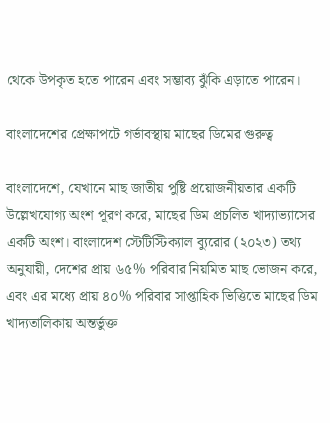থেকে উপকৃত হতে পারেন এবং সম্ভাব্য ঝুঁকি এড়াতে পারেন।

বাংলাদেশের প্রেক্ষাপটে গর্ভাবস্থায় মাছের ডিমের গুরুত্ব

বাংলাদেশে, যেখানে মাছ জাতীয় পুষ্টি প্রয়োজনীয়তার একটি উল্লেখযোগ্য অংশ পূরণ করে, মাছের ডিম প্রচলিত খাদ্যাভ্যাসের একটি অংশ। বাংলাদেশ স্টেটিস্টিক্যাল ব্যুরোর (২০২৩) তথ্য অনুযায়ী, দেশের প্রায় ৬৫% পরিবার নিয়মিত মাছ ভোজন করে, এবং এর মধ্যে প্রায় ৪০% পরিবার সাপ্তাহিক ভিত্তিতে মাছের ডিম খাদ্যতালিকায় অন্তর্ভুক্ত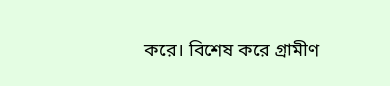করে। বিশেষ করে গ্রামীণ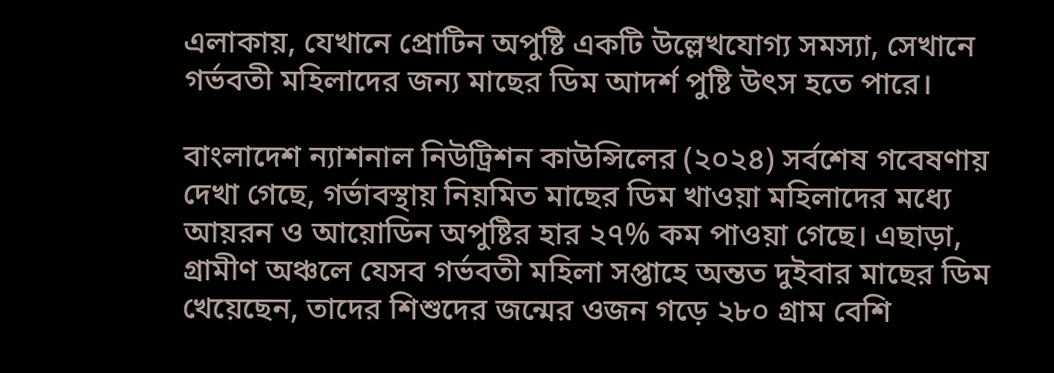এলাকায়, যেখানে প্রোটিন অপুষ্টি একটি উল্লেখযোগ্য সমস্যা, সেখানে গর্ভবতী মহিলাদের জন্য মাছের ডিম আদর্শ পুষ্টি উৎস হতে পারে।

বাংলাদেশ ন্যাশনাল নিউট্রিশন কাউন্সিলের (২০২৪) সর্বশেষ গবেষণায় দেখা গেছে, গর্ভাবস্থায় নিয়মিত মাছের ডিম খাওয়া মহিলাদের মধ্যে আয়রন ও আয়োডিন অপুষ্টির হার ২৭% কম পাওয়া গেছে। এছাড়া, গ্রামীণ অঞ্চলে যেসব গর্ভবতী মহিলা সপ্তাহে অন্তত দুইবার মাছের ডিম খেয়েছেন, তাদের শিশুদের জন্মের ওজন গড়ে ২৮০ গ্রাম বেশি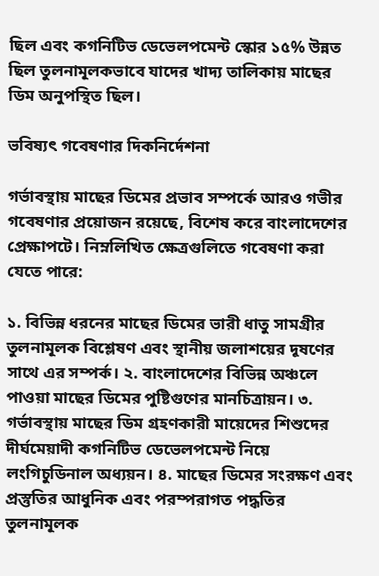ছিল এবং কগনিটিভ ডেভেলপমেন্ট স্কোর ১৫% উন্নত ছিল তুলনামূলকভাবে যাদের খাদ্য তালিকায় মাছের ডিম অনুপস্থিত ছিল।

ভবিষ্যৎ গবেষণার দিকনির্দেশনা

গর্ভাবস্থায় মাছের ডিমের প্রভাব সম্পর্কে আরও গভীর গবেষণার প্রয়োজন রয়েছে, বিশেষ করে বাংলাদেশের প্রেক্ষাপটে। নিম্নলিখিত ক্ষেত্রগুলিতে গবেষণা করা যেতে পারে:

১. বিভিন্ন ধরনের মাছের ডিমের ভারী ধাতু সামগ্রীর তুলনামূলক বিশ্লেষণ এবং স্থানীয় জলাশয়ের দূষণের সাথে এর সম্পর্ক। ২. বাংলাদেশের বিভিন্ন অঞ্চলে পাওয়া মাছের ডিমের পুষ্টিগুণের মানচিত্রায়ন। ৩. গর্ভাবস্থায় মাছের ডিম গ্রহণকারী মায়েদের শিশুদের দীর্ঘমেয়াদী কগনিটিভ ডেভেলপমেন্ট নিয়ে লংগিচুডিনাল অধ্যয়ন। ৪. মাছের ডিমের সংরক্ষণ এবং প্রস্তুতির আধুনিক এবং পরম্পরাগত পদ্ধতির তুলনামূলক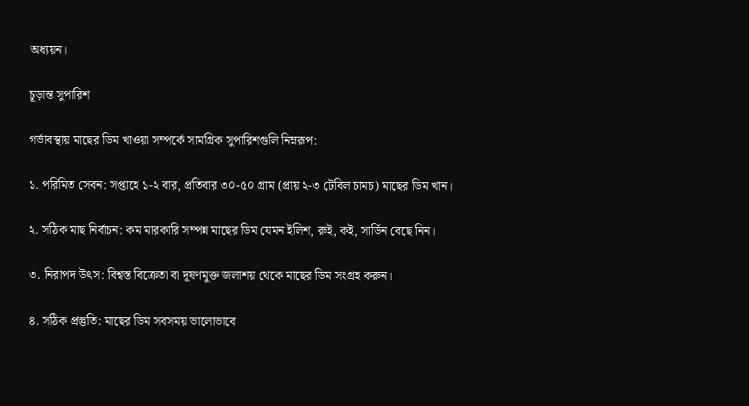অধ্যয়ন।

চূড়ান্ত সুপারিশ

গর্ভাবস্থায় মাছের ডিম খাওয়া সম্পর্কে সামগ্রিক সুপারিশগুলি নিম্নরূপ:

১. পরিমিত সেবন: সপ্তাহে ১-২ বার, প্রতিবার ৩০-৫০ গ্রাম (প্রায় ২-৩ টেবিল চামচ) মাছের ডিম খান।

২. সঠিক মাছ নির্বাচন: কম মারকারি সম্পন্ন মাছের ডিম যেমন ইলিশ, রুই, কই, সার্ডিন বেছে নিন।

৩. নিরাপদ উৎস: বিশ্বস্ত বিক্রেতা বা দূষণমুক্ত জলাশয় থেকে মাছের ডিম সংগ্রহ করুন।

৪. সঠিক প্রস্তুতি: মাছের ডিম সবসময় ভালোভাবে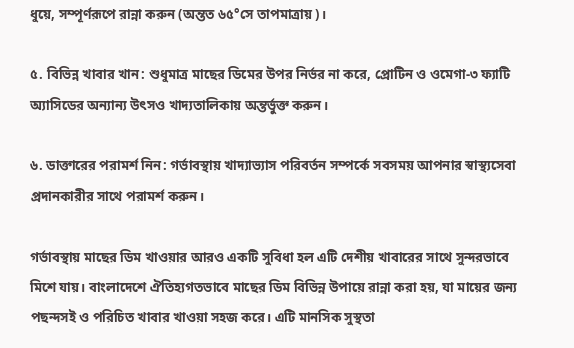ধুয়ে, সম্পূর্ণরূপে রান্না করুন (অন্তত ৬৫°সে তাপমাত্রায়)।

৫. বিভিন্ন খাবার খান: শুধুমাত্র মাছের ডিমের উপর নির্ভর না করে, প্রোটিন ও ওমেগা-৩ ফ্যাটি অ্যাসিডের অন্যান্য উৎসও খাদ্যতালিকায় অন্তর্ভুক্ত করুন।

৬. ডাক্তারের পরামর্শ নিন: গর্ভাবস্থায় খাদ্যাভ্যাস পরিবর্তন সম্পর্কে সবসময় আপনার স্বাস্থ্যসেবা প্রদানকারীর সাথে পরামর্শ করুন।

গর্ভাবস্থায় মাছের ডিম খাওয়ার আরও একটি সুবিধা হল এটি দেশীয় খাবারের সাথে সুন্দরভাবে মিশে যায়। বাংলাদেশে ঐতিহ্যগতভাবে মাছের ডিম বিভিন্ন উপায়ে রান্না করা হয়, যা মায়ের জন্য পছন্দসই ও পরিচিত খাবার খাওয়া সহজ করে। এটি মানসিক সুস্থতা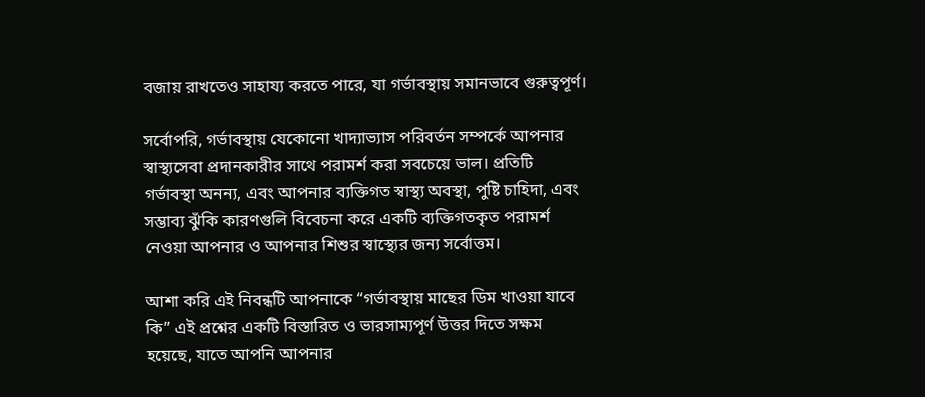বজায় রাখতেও সাহায্য করতে পারে, যা গর্ভাবস্থায় সমানভাবে গুরুত্বপূর্ণ।

সর্বোপরি, গর্ভাবস্থায় যেকোনো খাদ্যাভ্যাস পরিবর্তন সম্পর্কে আপনার স্বাস্থ্যসেবা প্রদানকারীর সাথে পরামর্শ করা সবচেয়ে ভাল। প্রতিটি গর্ভাবস্থা অনন্য, এবং আপনার ব্যক্তিগত স্বাস্থ্য অবস্থা, পুষ্টি চাহিদা, এবং সম্ভাব্য ঝুঁকি কারণগুলি বিবেচনা করে একটি ব্যক্তিগতকৃত পরামর্শ নেওয়া আপনার ও আপনার শিশুর স্বাস্থ্যের জন্য সর্বোত্তম।

আশা করি এই নিবন্ধটি আপনাকে “গর্ভাবস্থায় মাছের ডিম খাওয়া যাবে কি” এই প্রশ্নের একটি বিস্তারিত ও ভারসাম্যপূর্ণ উত্তর দিতে সক্ষম হয়েছে, যাতে আপনি আপনার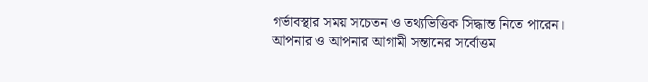গর্ভাবস্থার সময় সচেতন ও তথ্যভিত্তিক সিদ্ধান্ত নিতে পারেন। আপনার ও আপনার আগামী সন্তানের সর্বোত্তম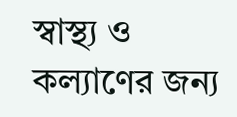স্বাস্থ্য ও কল্যাণের জন্য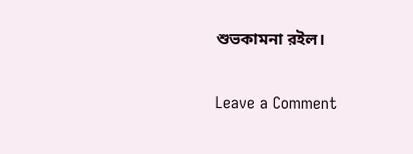শুভকামনা রইল।

Leave a Comment